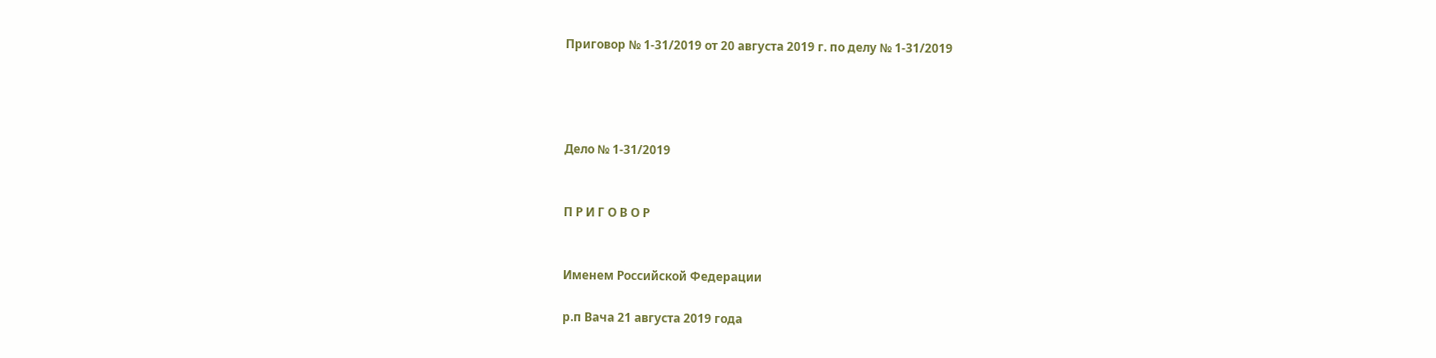Приговор № 1-31/2019 от 20 августа 2019 г. по делу № 1-31/2019




Дело № 1-31/2019


П Р И Г О В О Р


Именем Российской Федерации

р.п Вача 21 августа 2019 года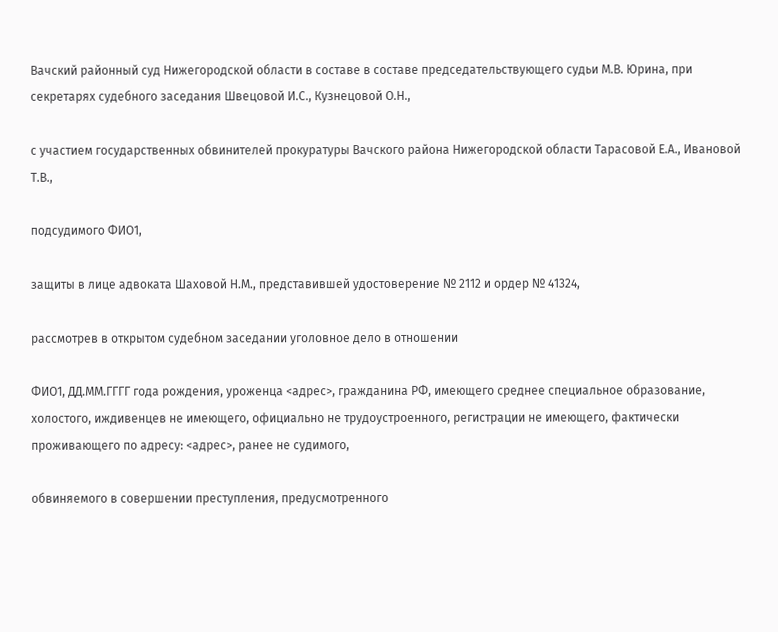Вачский районный суд Нижегородской области в составе в составе председательствующего судьи М.В. Юрина, при секретарях судебного заседания Швецовой И.С., Кузнецовой О.Н.,

с участием государственных обвинителей прокуратуры Вачского района Нижегородской области Тарасовой Е.А., Ивановой Т.В.,

подсудимого ФИО1,

защиты в лице адвоката Шаховой Н.М., представившей удостоверение № 2112 и ордер № 41324,

рассмотрев в открытом судебном заседании уголовное дело в отношении

ФИО1, ДД.ММ.ГГГГ года рождения, уроженца <адрес>, гражданина РФ, имеющего среднее специальное образование, холостого, иждивенцев не имеющего, официально не трудоустроенного, регистрации не имеющего, фактически проживающего по адресу: <адрес>, ранее не судимого,

обвиняемого в совершении преступления, предусмотренного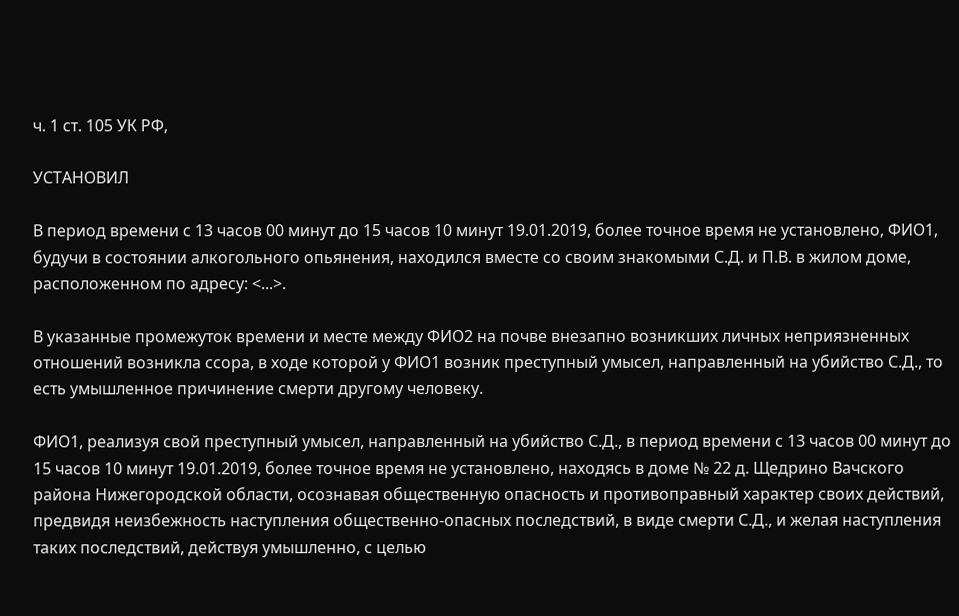ч. 1 ст. 105 УК РФ,

УСТАНОВИЛ

В период времени с 13 часов 00 минут до 15 часов 10 минут 19.01.2019, более точное время не установлено, ФИО1, будучи в состоянии алкогольного опьянения, находился вместе со своим знакомыми С.Д. и П.В. в жилом доме, расположенном по адресу: <...>.

В указанные промежуток времени и месте между ФИО2 на почве внезапно возникших личных неприязненных отношений возникла ссора, в ходе которой у ФИО1 возник преступный умысел, направленный на убийство С.Д., то есть умышленное причинение смерти другому человеку.

ФИО1, реализуя свой преступный умысел, направленный на убийство С.Д., в период времени с 13 часов 00 минут до 15 часов 10 минут 19.01.2019, более точное время не установлено, находясь в доме № 22 д. Щедрино Вачского района Нижегородской области, осознавая общественную опасность и противоправный характер своих действий, предвидя неизбежность наступления общественно-опасных последствий, в виде смерти С.Д., и желая наступления таких последствий, действуя умышленно, с целью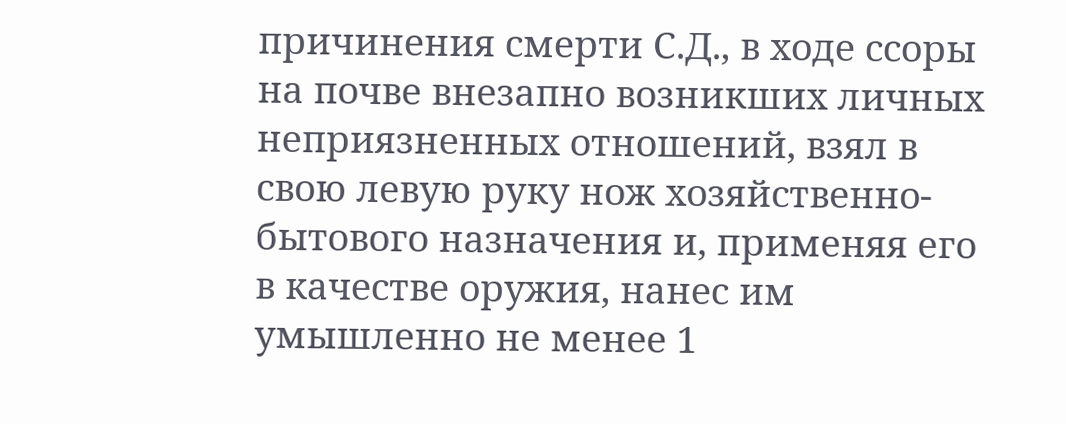причинения смерти С.Д., в ходе ссоры на почве внезапно возникших личных неприязненных отношений, взял в свою левую руку нож хозяйственно-бытового назначения и, применяя его в качестве оружия, нанес им умышленно не менее 1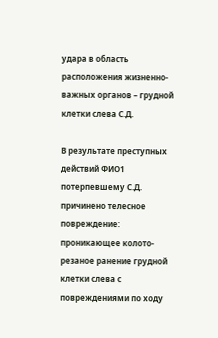удара в область расположения жизненно-важных органов – грудной клетки слева С.Д.

В результате преступных действий ФИО1 потерпевшему С.Д. причинено телесное повреждение: проникающее колото-резаное ранение грудной клетки слева с повреждениями по ходу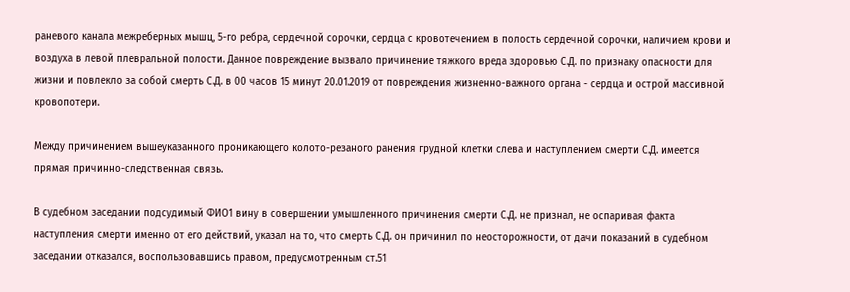раневого канала межреберных мышц, 5-го ребра, сердечной сорочки, сердца с кровотечением в полость сердечной сорочки, наличием крови и воздуха в левой плевральной полости. Данное повреждение вызвало причинение тяжкого вреда здоровью С.Д. по признаку опасности для жизни и повлекло за собой смерть С.Д. в 00 часов 15 минут 20.01.2019 от повреждения жизненно-важного органа - сердца и острой массивной кровопотери.

Между причинением вышеуказанного проникающего колото-резаного ранения грудной клетки слева и наступлением смерти С.Д. имеется прямая причинно-следственная связь.

В судебном заседании подсудимый ФИО1 вину в совершении умышленного причинения смерти С.Д. не признал, не оспаривая факта наступления смерти именно от его действий, указал на то, что смерть С.Д. он причинил по неосторожности, от дачи показаний в судебном заседании отказался, воспользовавшись правом, предусмотренным ст.51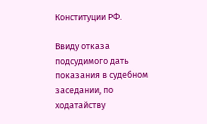Конституции РФ.

Ввиду отказа подсудимого дать показания в судебном заседании, по ходатайству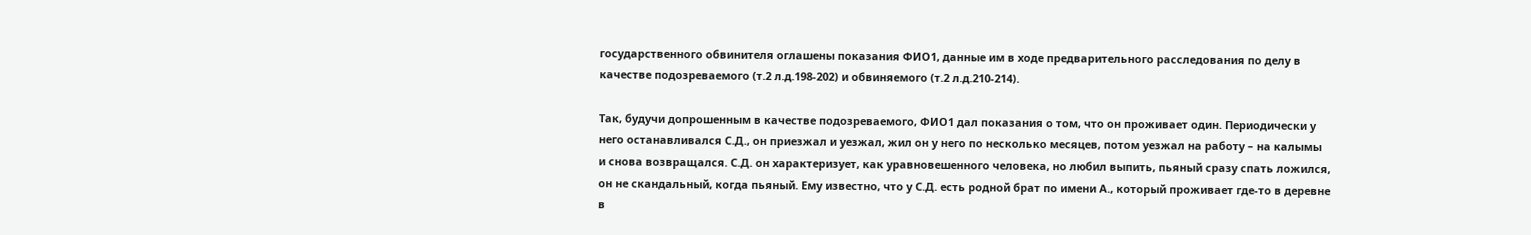государственного обвинителя оглашены показания ФИО1, данные им в ходе предварительного расследования по делу в качестве подозреваемого (т.2 л.д.198-202) и обвиняемого (т.2 л.д.210-214).

Так, будучи допрошенным в качестве подозреваемого, ФИО1 дал показания о том, что он проживает один. Периодически у него останавливался С.Д., он приезжал и уезжал, жил он у него по несколько месяцев, потом уезжал на работу – на калымы и снова возвращался. С.Д. он характеризует, как уравновешенного человека, но любил выпить, пьяный сразу спать ложился, он не скандальный, когда пьяный. Ему известно, что у С.Д. есть родной брат по имени А., который проживает где-то в деревне в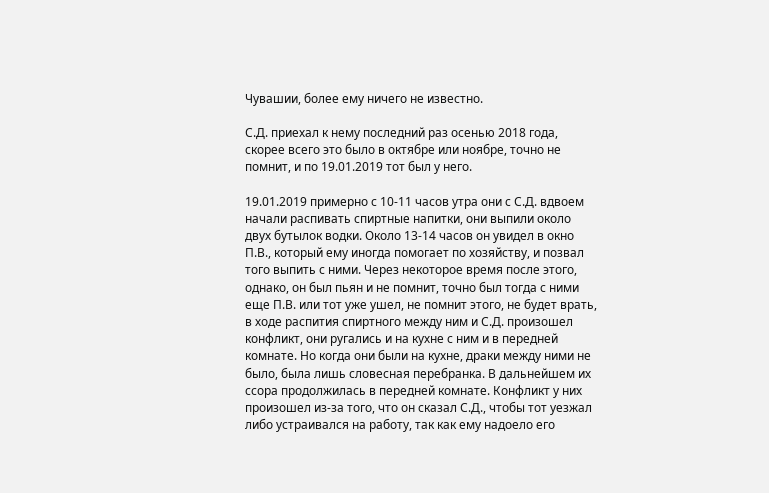Чувашии, более ему ничего не известно.

С.Д. приехал к нему последний раз осенью 2018 года, скорее всего это было в октябре или ноябре, точно не помнит, и по 19.01.2019 тот был у него.

19.01.2019 примерно с 10-11 часов утра они с С.Д. вдвоем начали распивать спиртные напитки, они выпили около двух бутылок водки. Около 13-14 часов он увидел в окно П.В., который ему иногда помогает по хозяйству, и позвал того выпить с ними. Через некоторое время после этого, однако, он был пьян и не помнит, точно был тогда с ними еще П.В. или тот уже ушел, не помнит этого, не будет врать, в ходе распития спиртного между ним и С.Д. произошел конфликт, они ругались и на кухне с ним и в передней комнате. Но когда они были на кухне, драки между ними не было, была лишь словесная перебранка. В дальнейшем их ссора продолжилась в передней комнате. Конфликт у них произошел из-за того, что он сказал С.Д., чтобы тот уезжал либо устраивался на работу, так как ему надоело его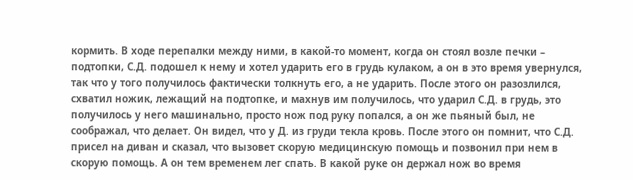кормить. В ходе перепалки между ними, в какой-то момент, когда он стоял возле печки – подтопки, С.Д. подошел к нему и хотел ударить его в грудь кулаком, а он в это время увернулся, так что у того получилось фактически толкнуть его, а не ударить. После этого он разозлился, схватил ножик, лежащий на подтопке, и махнув им получилось, что ударил С.Д. в грудь, это получилось у него машинально, просто нож под руку попался, а он же пьяный был, не соображал, что делает. Он видел, что у Д. из груди текла кровь. После этого он помнит, что С.Д. присел на диван и сказал, что вызовет скорую медицинскую помощь и позвонил при нем в скорую помощь. А он тем временем лег спать. В какой руке он держал нож во время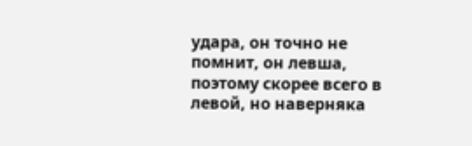удара, он точно не помнит, он левша, поэтому скорее всего в левой, но наверняка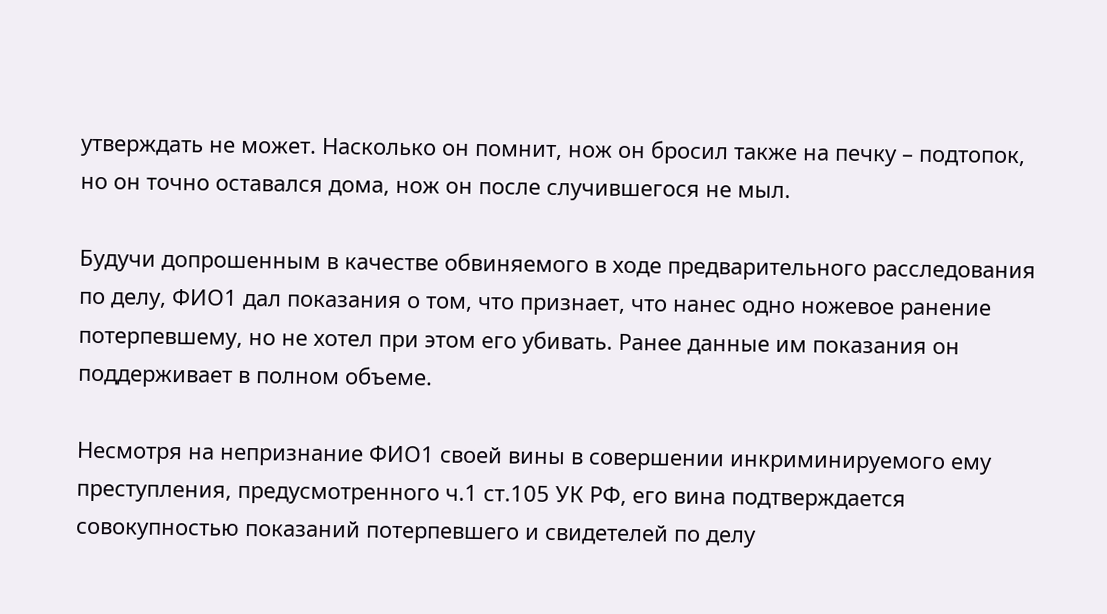утверждать не может. Насколько он помнит, нож он бросил также на печку – подтопок, но он точно оставался дома, нож он после случившегося не мыл.

Будучи допрошенным в качестве обвиняемого в ходе предварительного расследования по делу, ФИО1 дал показания о том, что признает, что нанес одно ножевое ранение потерпевшему, но не хотел при этом его убивать. Ранее данные им показания он поддерживает в полном объеме.

Несмотря на непризнание ФИО1 своей вины в совершении инкриминируемого ему преступления, предусмотренного ч.1 ст.105 УК РФ, его вина подтверждается совокупностью показаний потерпевшего и свидетелей по делу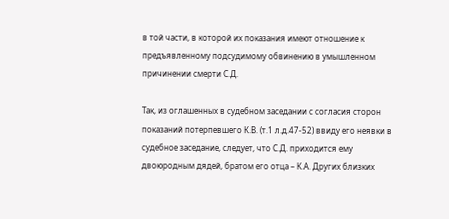в той части, в которой их показания имеют отношение к предъявленному подсудимому обвинению в умышленном причинении смерти С.Д.

Так, из оглашенных в судебном заседании с согласия сторон показаний потерпевшего К.В. (т.1 л.д.47-52) ввиду его неявки в судебное заседание, следует, что С.Д. приходится ему двоюродным дядей, братом его отца – К.А. Других близких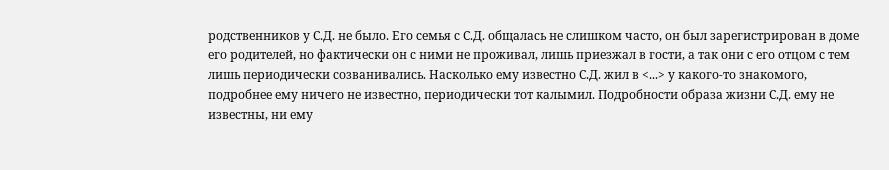родственников у С.Д. не было. Его семья с С.Д. общалась не слишком часто, он был зарегистрирован в доме его родителей, но фактически он с ними не проживал, лишь приезжал в гости, а так они с его отцом с тем лишь периодически созванивались. Насколько ему известно С.Д. жил в <...> у какого-то знакомого, подробнее ему ничего не известно, периодически тот калымил. Подробности образа жизни С.Д. ему не известны, ни ему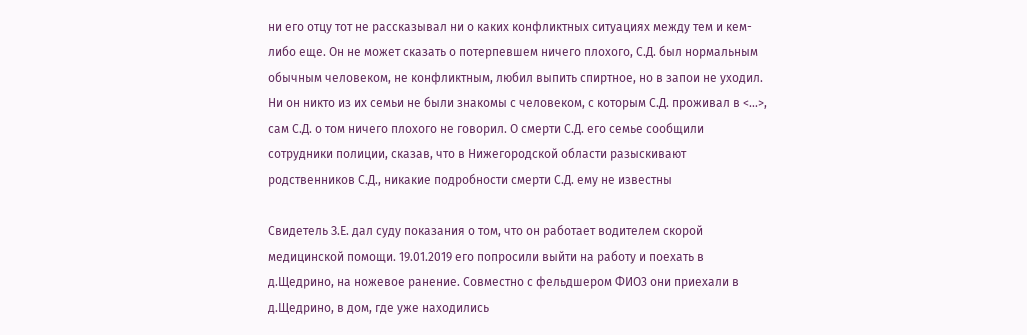ни его отцу тот не рассказывал ни о каких конфликтных ситуациях между тем и кем-либо еще. Он не может сказать о потерпевшем ничего плохого, С.Д. был нормальным обычным человеком, не конфликтным, любил выпить спиртное, но в запои не уходил. Ни он никто из их семьи не были знакомы с человеком, с которым С.Д. проживал в <...>, сам С.Д. о том ничего плохого не говорил. О смерти С.Д. его семье сообщили сотрудники полиции, сказав, что в Нижегородской области разыскивают родственников С.Д., никакие подробности смерти С.Д. ему не известны

Свидетель З.Е. дал суду показания о том, что он работает водителем скорой медицинской помощи. 19.01.2019 его попросили выйти на работу и поехать в д.Щедрино, на ножевое ранение. Совместно с фельдшером ФИО3 они приехали в д.Щедрино, в дом, где уже находились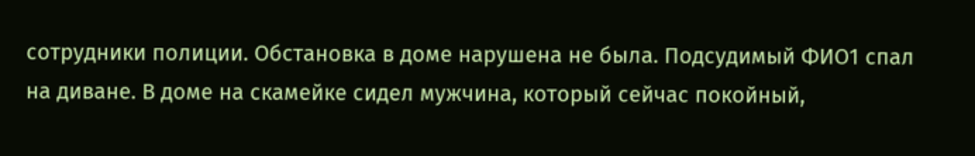сотрудники полиции. Обстановка в доме нарушена не была. Подсудимый ФИО1 спал на диване. В доме на скамейке сидел мужчина, который сейчас покойный,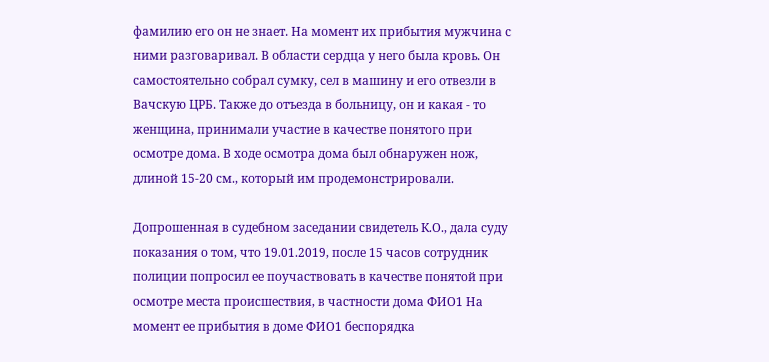фамилию его он не знает. На момент их прибытия мужчина с ними разговаривал. В области сердца у него была кровь. Он самостоятельно собрал сумку, сел в машину и его отвезли в Вачскую ЦРБ. Также до отъезда в больницу, он и какая - то женщина, принимали участие в качестве понятого при осмотре дома. В ходе осмотра дома был обнаружен нож, длиной 15-20 см., который им продемонстрировали.

Допрошенная в судебном заседании свидетель К.О., дала суду показания о том, что 19.01.2019, после 15 часов сотрудник полиции попросил ее поучаствовать в качестве понятой при осмотре места происшествия, в частности дома ФИО1 На момент ее прибытия в доме ФИО1 беспорядка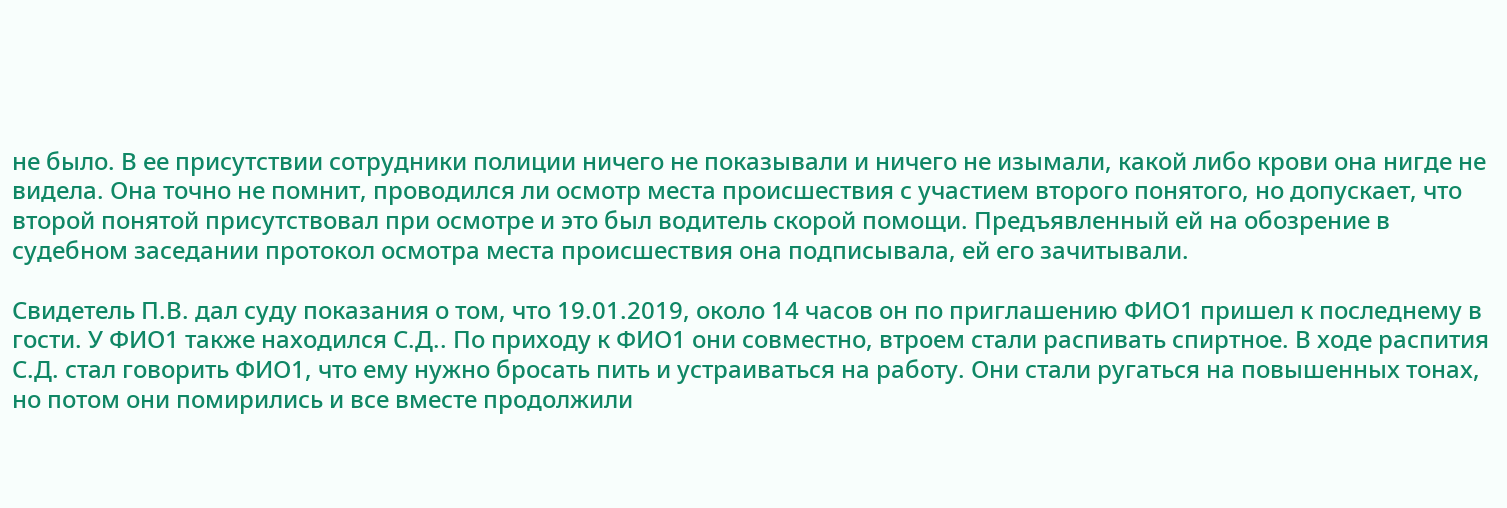не было. В ее присутствии сотрудники полиции ничего не показывали и ничего не изымали, какой либо крови она нигде не видела. Она точно не помнит, проводился ли осмотр места происшествия с участием второго понятого, но допускает, что второй понятой присутствовал при осмотре и это был водитель скорой помощи. Предъявленный ей на обозрение в судебном заседании протокол осмотра места происшествия она подписывала, ей его зачитывали.

Свидетель П.В. дал суду показания о том, что 19.01.2019, около 14 часов он по приглашению ФИО1 пришел к последнему в гости. У ФИО1 также находился С.Д.. По приходу к ФИО1 они совместно, втроем стали распивать спиртное. В ходе распития С.Д. стал говорить ФИО1, что ему нужно бросать пить и устраиваться на работу. Они стали ругаться на повышенных тонах, но потом они помирились и все вместе продолжили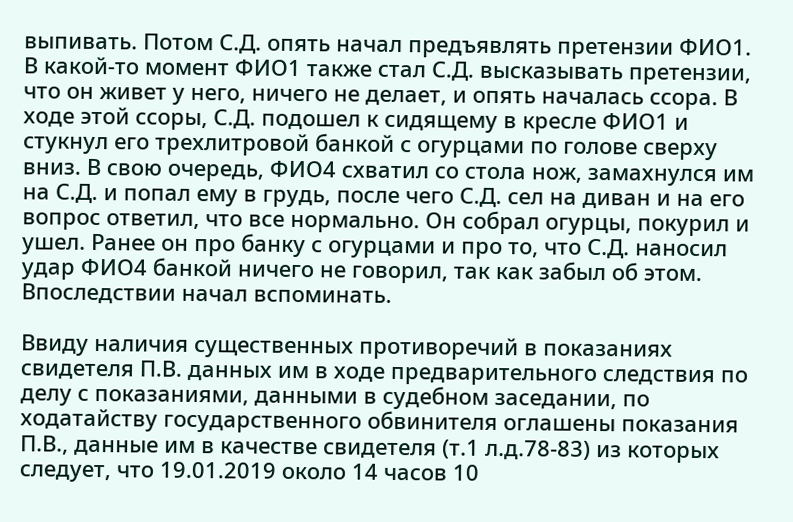выпивать. Потом С.Д. опять начал предъявлять претензии ФИО1. В какой-то момент ФИО1 также стал С.Д. высказывать претензии, что он живет у него, ничего не делает, и опять началась ссора. В ходе этой ссоры, С.Д. подошел к сидящему в кресле ФИО1 и стукнул его трехлитровой банкой с огурцами по голове сверху вниз. В свою очередь, ФИО4 схватил со стола нож, замахнулся им на С.Д. и попал ему в грудь, после чего С.Д. сел на диван и на его вопрос ответил, что все нормально. Он собрал огурцы, покурил и ушел. Ранее он про банку с огурцами и про то, что С.Д. наносил удар ФИО4 банкой ничего не говорил, так как забыл об этом. Впоследствии начал вспоминать.

Ввиду наличия существенных противоречий в показаниях свидетеля П.В. данных им в ходе предварительного следствия по делу с показаниями, данными в судебном заседании, по ходатайству государственного обвинителя оглашены показания П.В., данные им в качестве свидетеля (т.1 л.д.78-83) из которых следует, что 19.01.2019 около 14 часов 10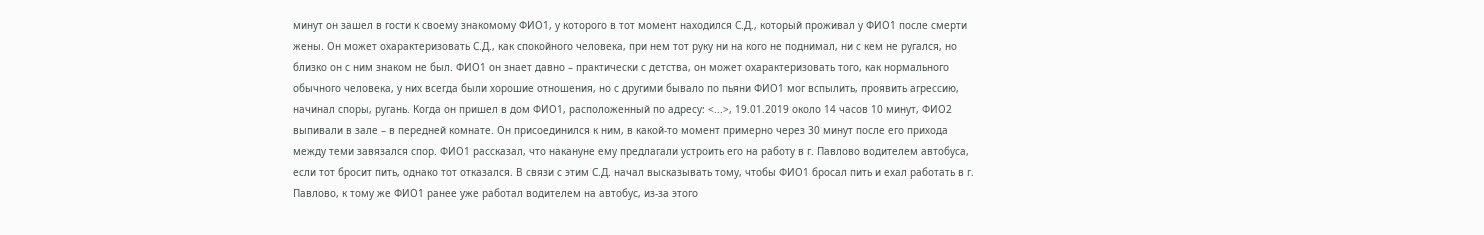минут он зашел в гости к своему знакомому ФИО1, у которого в тот момент находился С.Д., который проживал у ФИО1 после смерти жены. Он может охарактеризовать С.Д., как спокойного человека, при нем тот руку ни на кого не поднимал, ни с кем не ругался, но близко он с ним знаком не был. ФИО1 он знает давно – практически с детства, он может охарактеризовать того, как нормального обычного человека, у них всегда были хорошие отношения, но с другими бывало по пьяни ФИО1 мог вспылить, проявить агрессию, начинал споры, ругань. Когда он пришел в дом ФИО1, расположенный по адресу: <...>, 19.01.2019 около 14 часов 10 минут, ФИО2 выпивали в зале – в передней комнате. Он присоединился к ним, в какой-то момент примерно через 30 минут после его прихода между теми завязался спор. ФИО1 рассказал, что накануне ему предлагали устроить его на работу в г. Павлово водителем автобуса, если тот бросит пить, однако тот отказался. В связи с этим С.Д. начал высказывать тому, чтобы ФИО1 бросал пить и ехал работать в г. Павлово, к тому же ФИО1 ранее уже работал водителем на автобус, из-за этого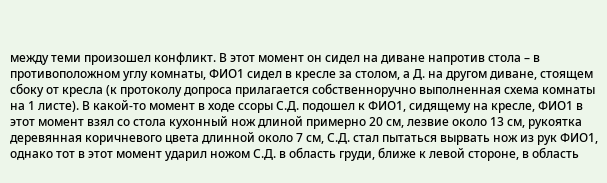между теми произошел конфликт. В этот момент он сидел на диване напротив стола – в противоположном углу комнаты, ФИО1 сидел в кресле за столом, а Д. на другом диване, стоящем сбоку от кресла (к протоколу допроса прилагается собственноручно выполненная схема комнаты на 1 листе). В какой-то момент в ходе ссоры С.Д. подошел к ФИО1, сидящему на кресле, ФИО1 в этот момент взял со стола кухонный нож длиной примерно 20 см, лезвие около 13 см, рукоятка деревянная коричневого цвета длинной около 7 см, С.Д. стал пытаться вырвать нож из рук ФИО1, однако тот в этот момент ударил ножом С.Д. в область груди, ближе к левой стороне, в область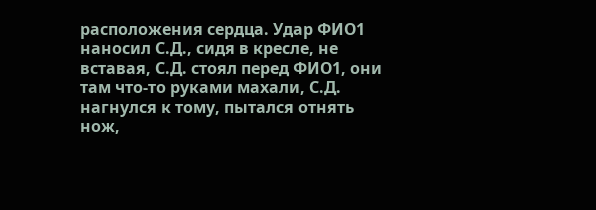расположения сердца. Удар ФИО1 наносил С.Д., сидя в кресле, не вставая, С.Д. стоял перед ФИО1, они там что-то руками махали, С.Д. нагнулся к тому, пытался отнять нож,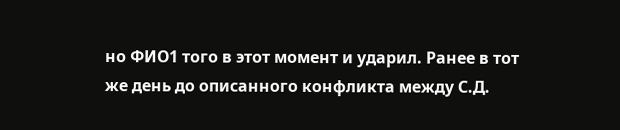но ФИО1 того в этот момент и ударил. Ранее в тот же день до описанного конфликта между С.Д.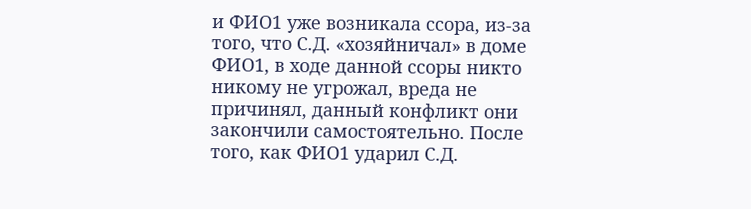и ФИО1 уже возникала ссора, из-за того, что С.Д. «хозяйничал» в доме ФИО1, в ходе данной ссоры никто никому не угрожал, вреда не причинял, данный конфликт они закончили самостоятельно. После того, как ФИО1 ударил С.Д.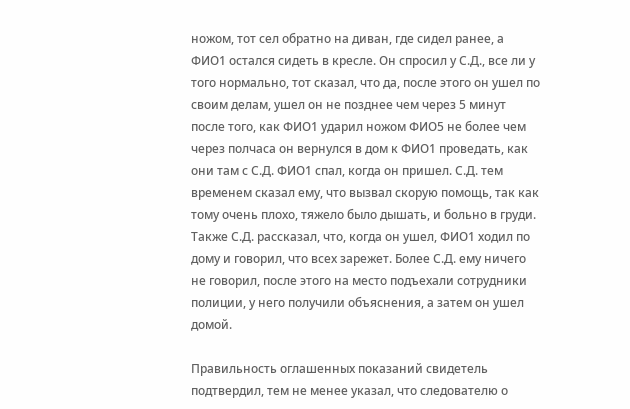ножом, тот сел обратно на диван, где сидел ранее, а ФИО1 остался сидеть в кресле. Он спросил у С.Д., все ли у того нормально, тот сказал, что да, после этого он ушел по своим делам, ушел он не позднее чем через 5 минут после того, как ФИО1 ударил ножом ФИО5 не более чем через полчаса он вернулся в дом к ФИО1 проведать, как они там с С.Д. ФИО1 спал, когда он пришел. С.Д. тем временем сказал ему, что вызвал скорую помощь, так как тому очень плохо, тяжело было дышать, и больно в груди. Также С.Д. рассказал, что, когда он ушел, ФИО1 ходил по дому и говорил, что всех зарежет. Более С.Д. ему ничего не говорил, после этого на место подъехали сотрудники полиции, у него получили объяснения, а затем он ушел домой.

Правильность оглашенных показаний свидетель подтвердил, тем не менее указал, что следователю о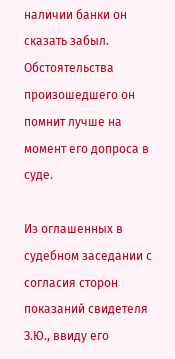наличии банки он сказать забыл. Обстоятельства произошедшего он помнит лучше на момент его допроса в суде.

Из оглашенных в судебном заседании с согласия сторон показаний свидетеля З.Ю., ввиду его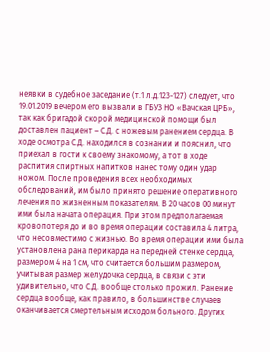неявки в судебное заседание (т.1 л.д.123-127) следует, что 19.01.2019 вечером его вызвали в ГБУЗ НО «Вачская ЦРБ», так как бригадой скорой медицинской помощи был доставлен пациент – С.Д. с ножевым ранением сердца. В ходе осмотра С.Д. находился в сознании и пояснил, что приехал в гости к своему знакомому, а тот в ходе распития спиртных напитков нанес тому один удар ножом. После проведения всех необходимых обследований, им было принято решение оперативного лечения по жизненным показателям. В 20 часов 00 минут ими была начата операция. При этом предполагаемая кровопотеря до и во время операции составила 4 литра, что несовместимо с жизнью. Во время операции ими была установлена рана перикарда на передней стенке сердца, размером 4 на 1 см, что считается большим размером, учитывая размер желудочка сердца, в связи с эти удивительно, что С.Д. вообще столько прожил. Ранение сердца вообще, как правило, в большинстве случаев оканчивается смертельным исходом больного. Других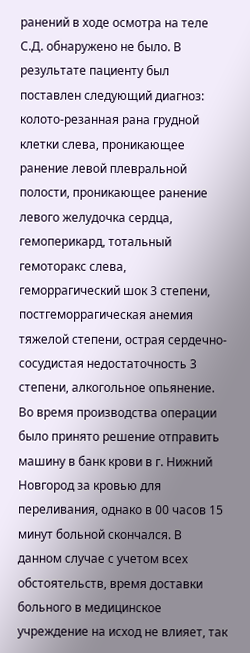ранений в ходе осмотра на теле С.Д. обнаружено не было. В результате пациенту был поставлен следующий диагноз: колото-резанная рана грудной клетки слева, проникающее ранение левой плевральной полости, проникающее ранение левого желудочка сердца, гемоперикард, тотальный гемоторакс слева, геморрагический шок 3 степени, постгеморрагическая анемия тяжелой степени, острая сердечно-сосудистая недостаточность 3 степени, алкогольное опьянение. Во время производства операции было принято решение отправить машину в банк крови в г. Нижний Новгород за кровью для переливания, однако в 00 часов 15 минут больной скончался. В данном случае с учетом всех обстоятельств, время доставки больного в медицинское учреждение на исход не влияет, так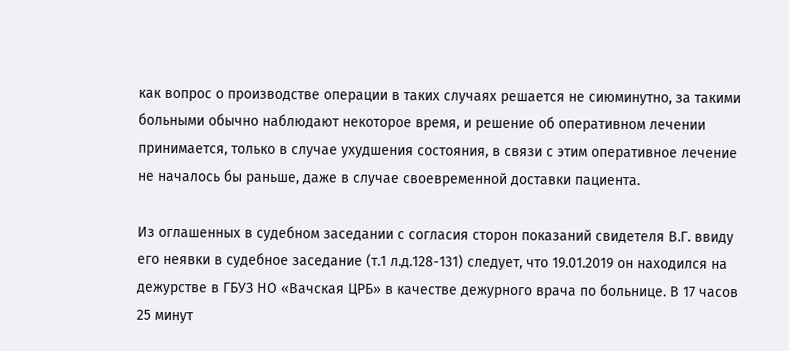как вопрос о производстве операции в таких случаях решается не сиюминутно, за такими больными обычно наблюдают некоторое время, и решение об оперативном лечении принимается, только в случае ухудшения состояния, в связи с этим оперативное лечение не началось бы раньше, даже в случае своевременной доставки пациента.

Из оглашенных в судебном заседании с согласия сторон показаний свидетеля В.Г. ввиду его неявки в судебное заседание (т.1 л.д.128-131) следует, что 19.01.2019 он находился на дежурстве в ГБУЗ НО «Вачская ЦРБ» в качестве дежурного врача по больнице. В 17 часов 25 минут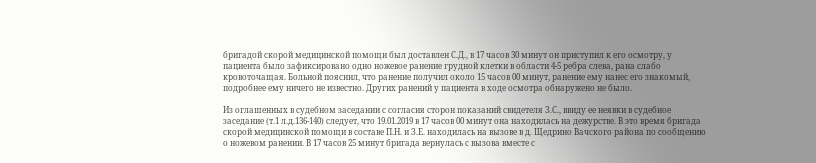бригадой скорой медицинской помощи был доставлен С.Д., в 17 часов 30 минут он приступил к его осмотру, у пациента было зафиксировано одно ножевое ранение грудной клетки в области 4-5 ребра слева, рана слабо кровоточащая. Больной пояснил, что ранение получил около 15 часов 00 минут, ранение ему нанес его знакомый, подробнее ему ничего не известно. Других ранений у пациента в ходе осмотра обнаружено не было.

Из оглашенных в судебном заседании с согласия сторон показаний свидетеля З.С., ввиду ее неявки в судебное заседание (т.1 л.д.136-140) следует, что 19.01.2019 в 17 часов 00 минут она находилась на дежурстве. В это время бригада скорой медицинской помощи в составе П.Н. и З.Е. находилась на вызове в д. Щедрино Вачского района по сообщению о ножевом ранении. В 17 часов 25 минут бригада вернулась с вызова вместе с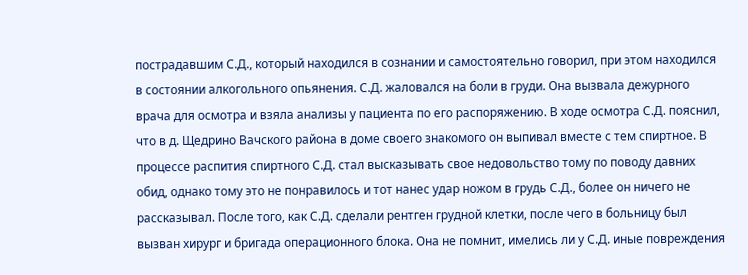пострадавшим С.Д., который находился в сознании и самостоятельно говорил, при этом находился в состоянии алкогольного опьянения. С.Д. жаловался на боли в груди. Она вызвала дежурного врача для осмотра и взяла анализы у пациента по его распоряжению. В ходе осмотра С.Д. пояснил, что в д. Щедрино Вачского района в доме своего знакомого он выпивал вместе с тем спиртное. В процессе распития спиртного С.Д. стал высказывать свое недовольство тому по поводу давних обид, однако тому это не понравилось и тот нанес удар ножом в грудь С.Д., более он ничего не рассказывал. После того, как С.Д. сделали рентген грудной клетки, после чего в больницу был вызван хирург и бригада операционного блока. Она не помнит, имелись ли у С.Д. иные повреждения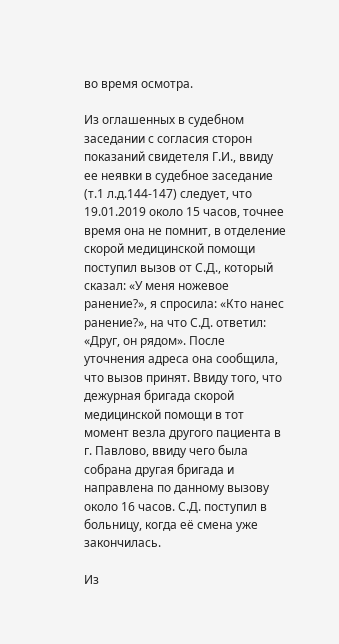во время осмотра.

Из оглашенных в судебном заседании с согласия сторон показаний свидетеля Г.И., ввиду ее неявки в судебное заседание (т.1 л.д.144-147) следует, что 19.01.2019 около 15 часов, точнее время она не помнит, в отделение скорой медицинской помощи поступил вызов от С.Д., который сказал: «У меня ножевое ранение?», я спросила: «Кто нанес ранение?», на что С.Д. ответил: «Друг, он рядом». После уточнения адреса она сообщила, что вызов принят. Ввиду того, что дежурная бригада скорой медицинской помощи в тот момент везла другого пациента в г. Павлово, ввиду чего была собрана другая бригада и направлена по данному вызову около 16 часов. С.Д. поступил в больницу, когда её смена уже закончилась.

Из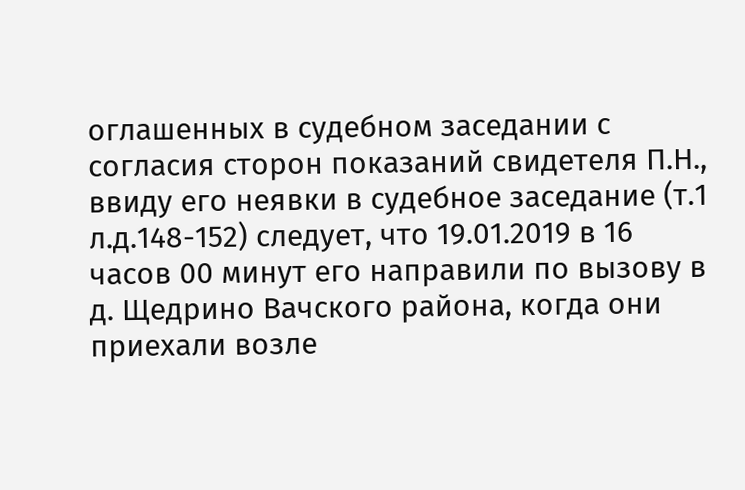оглашенных в судебном заседании с согласия сторон показаний свидетеля П.Н., ввиду его неявки в судебное заседание (т.1 л.д.148-152) следует, что 19.01.2019 в 16 часов 00 минут его направили по вызову в д. Щедрино Вачского района, когда они приехали возле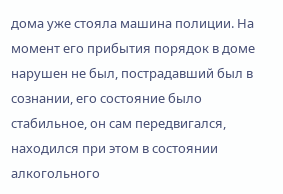дома уже стояла машина полиции. На момент его прибытия порядок в доме нарушен не был, пострадавший был в сознании, его состояние было стабильное, он сам передвигался, находился при этом в состоянии алкогольного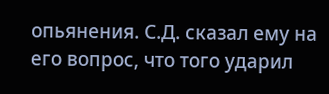опьянения. С.Д. сказал ему на его вопрос, что того ударил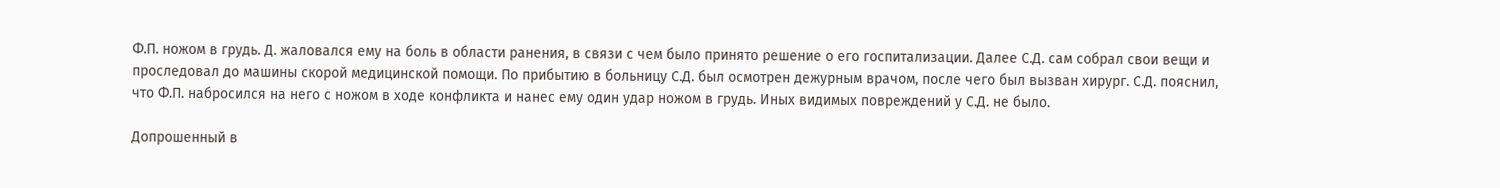Ф.П. ножом в грудь. Д. жаловался ему на боль в области ранения, в связи с чем было принято решение о его госпитализации. Далее С.Д. сам собрал свои вещи и проследовал до машины скорой медицинской помощи. По прибытию в больницу С.Д. был осмотрен дежурным врачом, после чего был вызван хирург. С.Д. пояснил, что Ф.П. набросился на него с ножом в ходе конфликта и нанес ему один удар ножом в грудь. Иных видимых повреждений у С.Д. не было.

Допрошенный в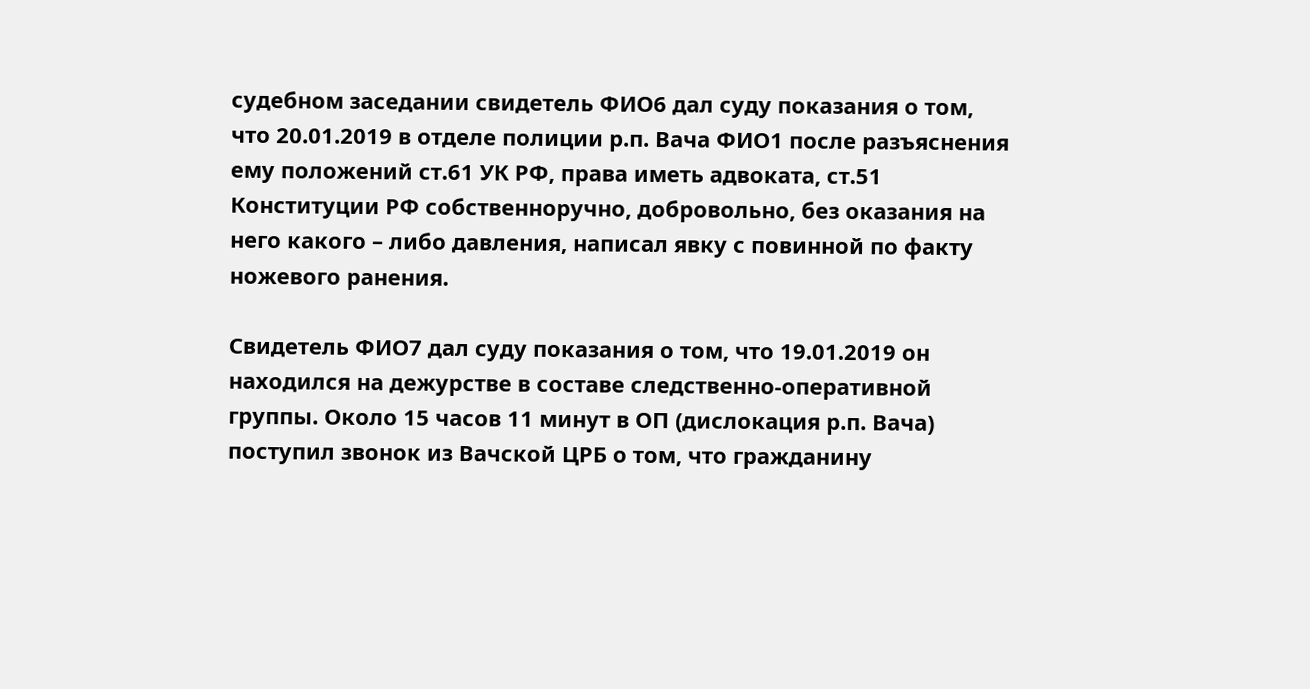судебном заседании свидетель ФИО6 дал суду показания о том, что 20.01.2019 в отделе полиции р.п. Вача ФИО1 после разъяснения ему положений ст.61 УК РФ, права иметь адвоката, ст.51 Конституции РФ собственноручно, добровольно, без оказания на него какого – либо давления, написал явку с повинной по факту ножевого ранения.

Свидетель ФИО7 дал суду показания о том, что 19.01.2019 он находился на дежурстве в составе следственно-оперативной группы. Около 15 часов 11 минут в ОП (дислокация р.п. Вача) поступил звонок из Вачской ЦРБ о том, что гражданину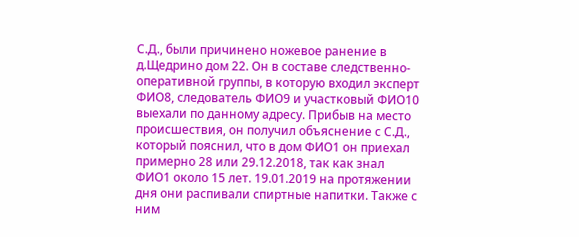С.Д., были причинено ножевое ранение в д.Щедрино дом 22. Он в составе следственно-оперативной группы, в которую входил эксперт ФИО8, следователь ФИО9 и участковый ФИО10 выехали по данному адресу. Прибыв на место происшествия, он получил объяснение с С.Д., который пояснил, что в дом ФИО1 он приехал примерно 28 или 29.12.2018, так как знал ФИО1 около 15 лет. 19.01.2019 на протяжении дня они распивали спиртные напитки. Также с ним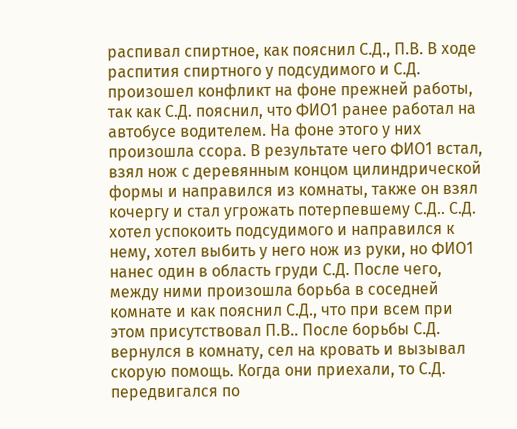распивал спиртное, как пояснил С.Д., П.В. В ходе распития спиртного у подсудимого и С.Д. произошел конфликт на фоне прежней работы, так как С.Д. пояснил, что ФИО1 ранее работал на автобусе водителем. На фоне этого у них произошла ссора. В результате чего ФИО1 встал, взял нож с деревянным концом цилиндрической формы и направился из комнаты, также он взял кочергу и стал угрожать потерпевшему С.Д.. С.Д. хотел успокоить подсудимого и направился к нему, хотел выбить у него нож из руки, но ФИО1 нанес один в область груди С.Д. После чего, между ними произошла борьба в соседней комнате и как пояснил С.Д., что при всем при этом присутствовал П.В.. После борьбы С.Д. вернулся в комнату, сел на кровать и вызывал скорую помощь. Когда они приехали, то С.Д. передвигался по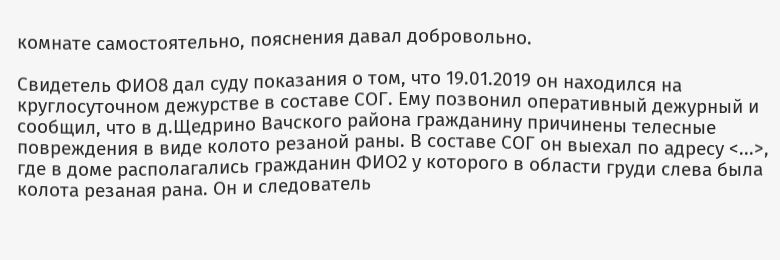комнате самостоятельно, пояснения давал добровольно.

Свидетель ФИО8 дал суду показания о том, что 19.01.2019 он находился на круглосуточном дежурстве в составе СОГ. Ему позвонил оперативный дежурный и сообщил, что в д.Щедрино Вачского района гражданину причинены телесные повреждения в виде колото резаной раны. В составе СОГ он выехал по адресу <...>, где в доме располагались гражданин ФИО2 у которого в области груди слева была колота резаная рана. Он и следователь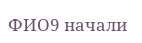ФИО9 начали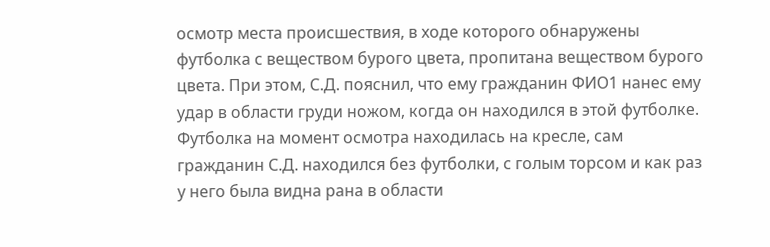осмотр места происшествия, в ходе которого обнаружены футболка с веществом бурого цвета, пропитана веществом бурого цвета. При этом, С.Д. пояснил, что ему гражданин ФИО1 нанес ему удар в области груди ножом, когда он находился в этой футболке. Футболка на момент осмотра находилась на кресле, сам гражданин С.Д. находился без футболки, с голым торсом и как раз у него была видна рана в области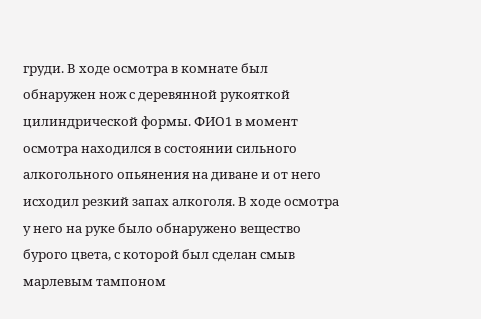груди. В ходе осмотра в комнате был обнаружен нож с деревянной рукояткой цилиндрической формы. ФИО1 в момент осмотра находился в состоянии сильного алкогольного опьянения на диване и от него исходил резкий запах алкоголя. В ходе осмотра у него на руке было обнаружено вещество бурого цвета, с которой был сделан смыв марлевым тампоном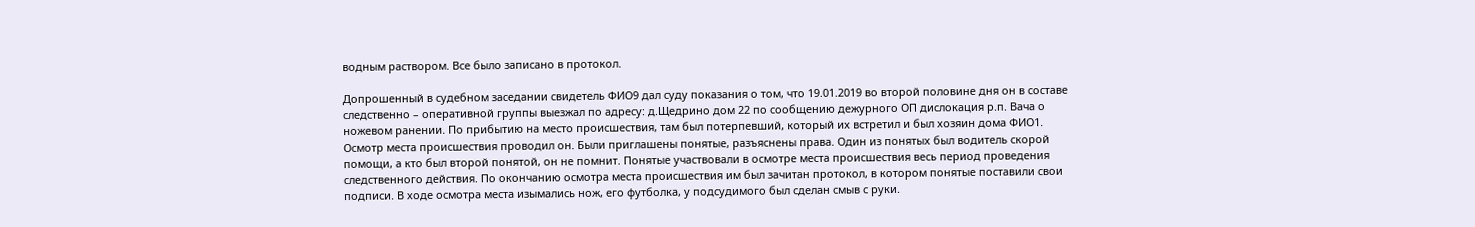водным раствором. Все было записано в протокол.

Допрошенный в судебном заседании свидетель ФИО9 дал суду показания о том, что 19.01.2019 во второй половине дня он в составе следственно – оперативной группы выезжал по адресу: д.Щедрино дом 22 по сообщению дежурного ОП дислокация р.п. Вача о ножевом ранении. По прибытию на место происшествия, там был потерпевший, который их встретил и был хозяин дома ФИО1. Осмотр места происшествия проводил он. Были приглашены понятые, разъяснены права. Один из понятых был водитель скорой помощи, а кто был второй понятой, он не помнит. Понятые участвовали в осмотре места происшествия весь период проведения следственного действия. По окончанию осмотра места происшествия им был зачитан протокол, в котором понятые поставили свои подписи. В ходе осмотра места изымались нож, его футболка, у подсудимого был сделан смыв с руки.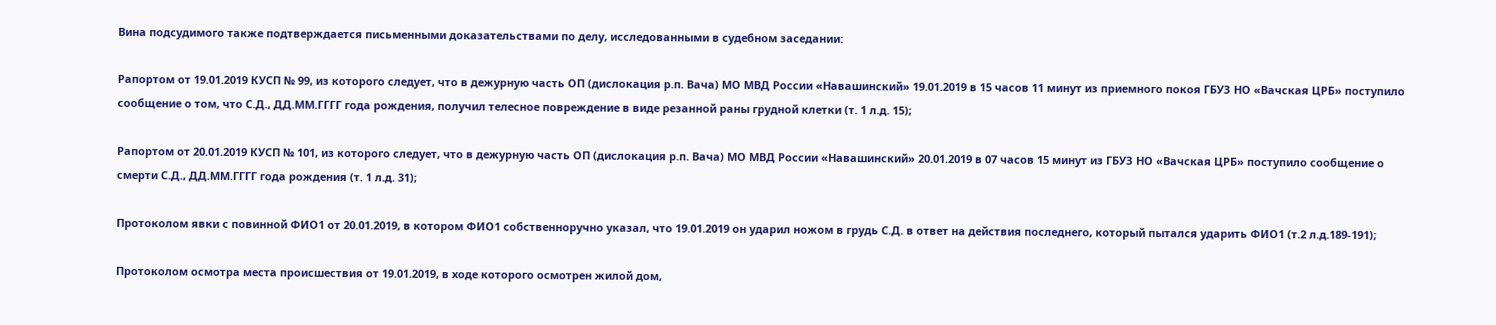Вина подсудимого также подтверждается письменными доказательствами по делу, исследованными в судебном заседании:

Рапортом от 19.01.2019 КУСП № 99, из которого следует, что в дежурную часть ОП (дислокация р.п. Вача) МО МВД России «Навашинский» 19.01.2019 в 15 часов 11 минут из приемного покоя ГБУЗ НО «Вачская ЦРБ» поступило сообщение о том, что С.Д., ДД.ММ.ГГГГ года рождения, получил телесное повреждение в виде резанной раны грудной клетки (т. 1 л.д. 15);

Рапортом от 20.01.2019 КУСП № 101, из которого следует, что в дежурную часть ОП (дислокация р.п. Вача) МО МВД России «Навашинский» 20.01.2019 в 07 часов 15 минут из ГБУЗ НО «Вачская ЦРБ» поступило сообщение о смерти С.Д., ДД.ММ.ГГГГ года рождения (т. 1 л.д. 31);

Протоколом явки с повинной ФИО1 от 20.01.2019, в котором ФИО1 собственноручно указал, что 19.01.2019 он ударил ножом в грудь С.Д. в ответ на действия последнего, который пытался ударить ФИО1 (т.2 л.д.189-191);

Протоколом осмотра места происшествия от 19.01.2019, в ходе которого осмотрен жилой дом,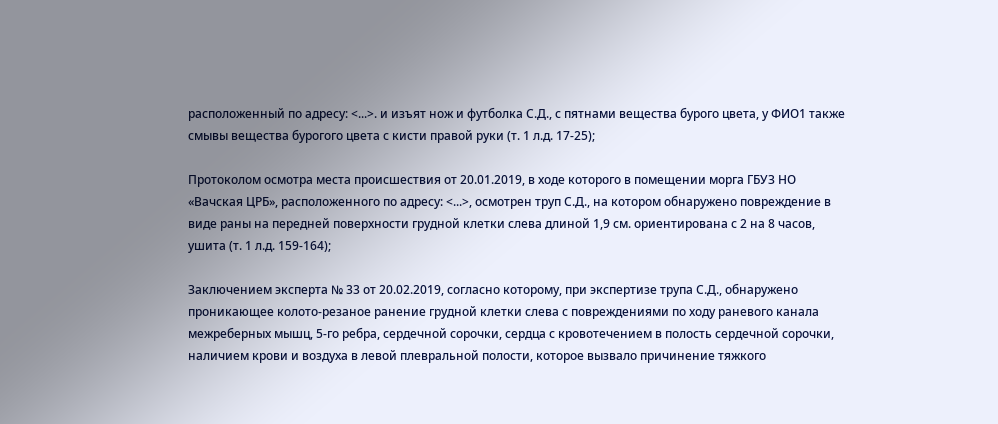расположенный по адресу: <...>. и изъят нож и футболка С.Д., с пятнами вещества бурого цвета, у ФИО1 также смывы вещества бурогого цвета с кисти правой руки (т. 1 л.д. 17-25);

Протоколом осмотра места происшествия от 20.01.2019, в ходе которого в помещении морга ГБУЗ НО «Вачская ЦРБ», расположенного по адресу: <...>, осмотрен труп С.Д., на котором обнаружено повреждение в виде раны на передней поверхности грудной клетки слева длиной 1,9 см. ориентирована с 2 на 8 часов, ушита (т. 1 л.д. 159-164);

Заключением эксперта № 33 от 20.02.2019, согласно которому, при экспертизе трупа С.Д., обнаружено проникающее колото-резаное ранение грудной клетки слева с повреждениями по ходу раневого канала межреберных мышц, 5-го ребра, сердечной сорочки, сердца с кровотечением в полость сердечной сорочки, наличием крови и воздуха в левой плевральной полости, которое вызвало причинение тяжкого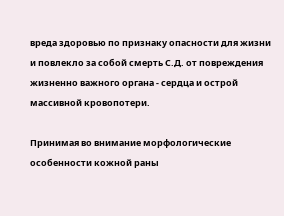вреда здоровью по признаку опасности для жизни и повлекло за собой смерть С.Д. от повреждения жизненно важного органа - сердца и острой массивной кровопотери.

Принимая во внимание морфологические особенности кожной раны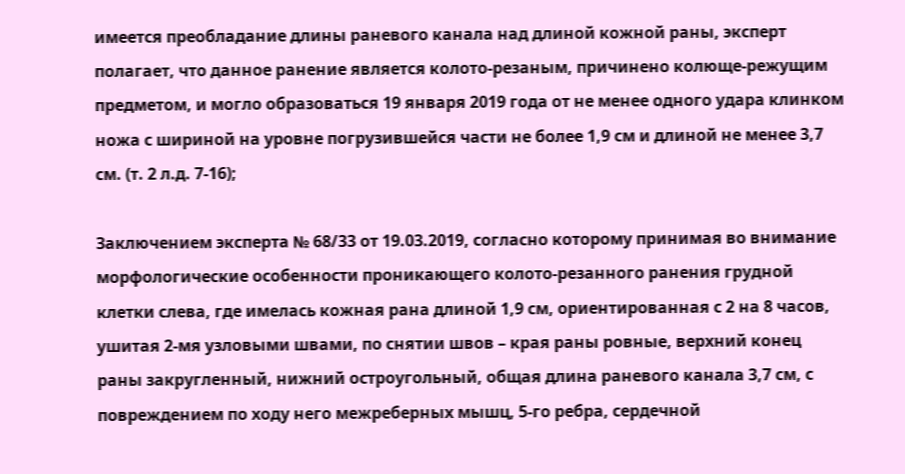имеется преобладание длины раневого канала над длиной кожной раны, эксперт полагает, что данное ранение является колото-резаным, причинено колюще-режущим предметом, и могло образоваться 19 января 2019 года от не менее одного удара клинком ножа с шириной на уровне погрузившейся части не более 1,9 см и длиной не менее 3,7 см. (т. 2 л.д. 7-16);

Заключением эксперта № 68/33 от 19.03.2019, согласно которому принимая во внимание морфологические особенности проникающего колото-резанного ранения грудной клетки слева, где имелась кожная рана длиной 1,9 см, ориентированная с 2 на 8 часов, ушитая 2-мя узловыми швами, по снятии швов – края раны ровные, верхний конец раны закругленный, нижний остроугольный, общая длина раневого канала 3,7 см, с повреждением по ходу него межреберных мышц, 5-го ребра, сердечной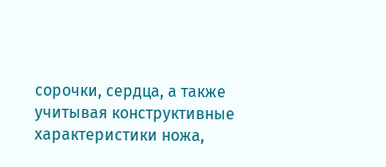сорочки, сердца, а также учитывая конструктивные характеристики ножа,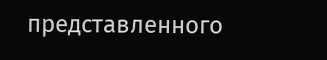представленного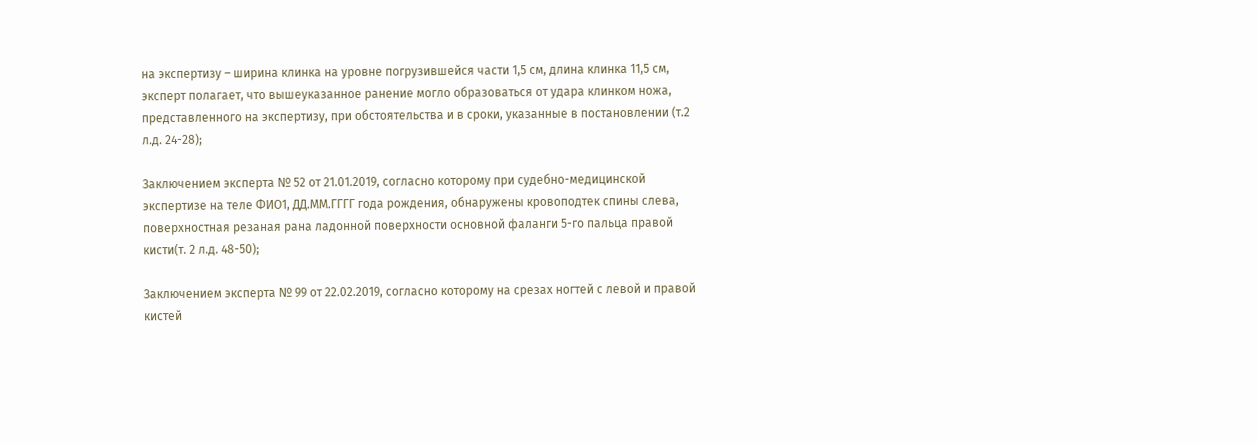на экспертизу – ширина клинка на уровне погрузившейся части 1,5 см, длина клинка 11,5 см, эксперт полагает, что вышеуказанное ранение могло образоваться от удара клинком ножа, представленного на экспертизу, при обстоятельства и в сроки, указанные в постановлении (т.2 л.д. 24-28);

Заключением эксперта № 52 от 21.01.2019, согласно которому при судебно-медицинской экспертизе на теле ФИО1, ДД.ММ.ГГГГ года рождения, обнаружены кровоподтек спины слева, поверхностная резаная рана ладонной поверхности основной фаланги 5-го пальца правой кисти(т. 2 л.д. 48-50);

Заключением эксперта № 99 от 22.02.2019, согласно которому на срезах ногтей с левой и правой кистей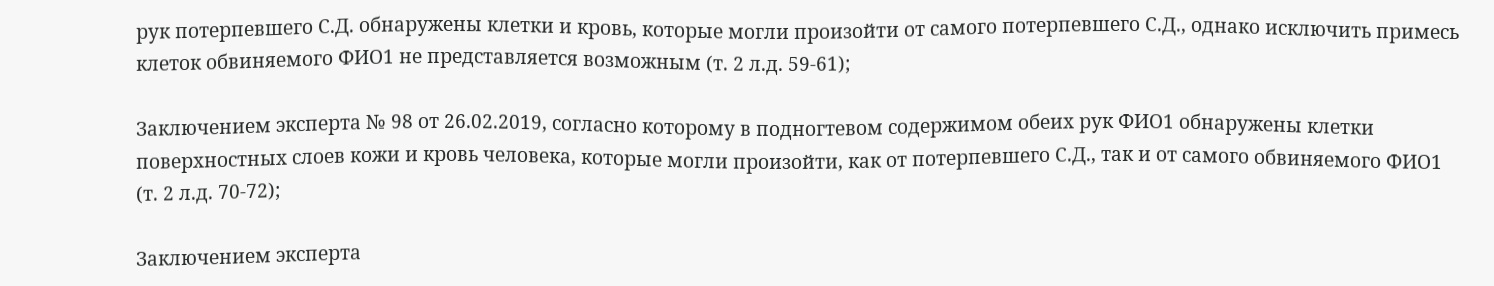рук потерпевшего С.Д. обнаружены клетки и кровь, которые могли произойти от самого потерпевшего С.Д., однако исключить примесь клеток обвиняемого ФИО1 не представляется возможным (т. 2 л.д. 59-61);

Заключением эксперта № 98 от 26.02.2019, согласно которому в подногтевом содержимом обеих рук ФИО1 обнаружены клетки поверхностных слоев кожи и кровь человека, которые могли произойти, как от потерпевшего С.Д., так и от самого обвиняемого ФИО1 (т. 2 л.д. 70-72);

Заключением эксперта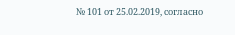№ 101 от 25.02.2019, согласно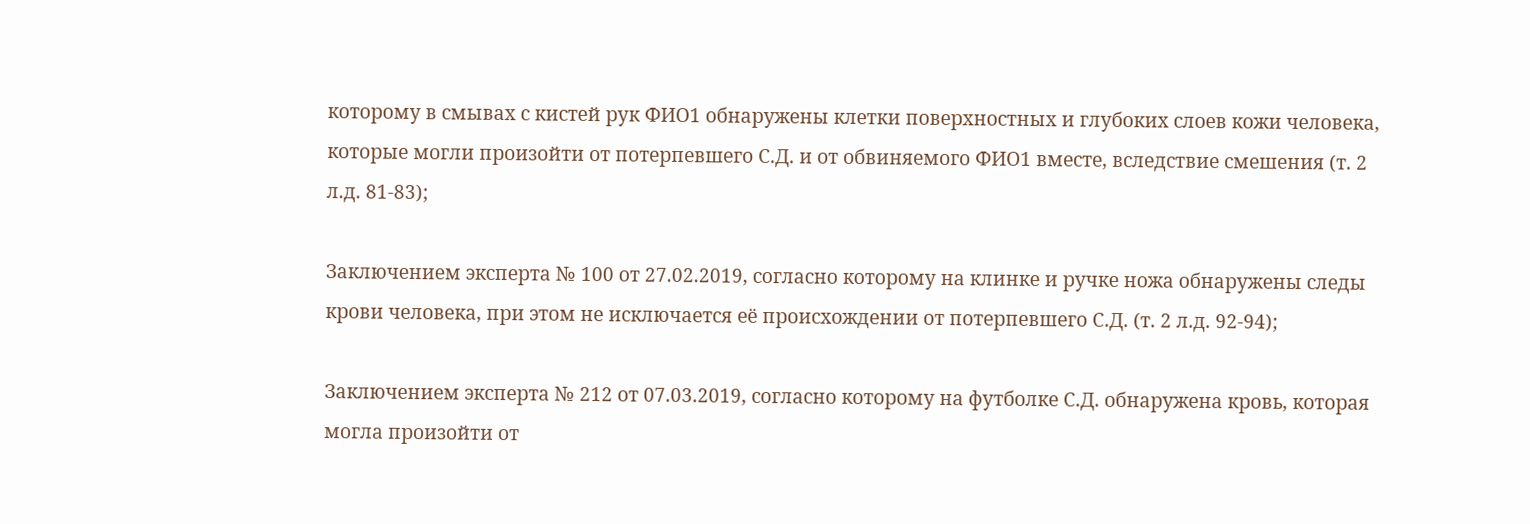которому в смывах с кистей рук ФИО1 обнаружены клетки поверхностных и глубоких слоев кожи человека, которые могли произойти от потерпевшего С.Д. и от обвиняемого ФИО1 вместе, вследствие смешения (т. 2 л.д. 81-83);

Заключением эксперта № 100 от 27.02.2019, согласно которому на клинке и ручке ножа обнаружены следы крови человека, при этом не исключается её происхождении от потерпевшего С.Д. (т. 2 л.д. 92-94);

Заключением эксперта № 212 от 07.03.2019, согласно которому на футболке С.Д. обнаружена кровь, которая могла произойти от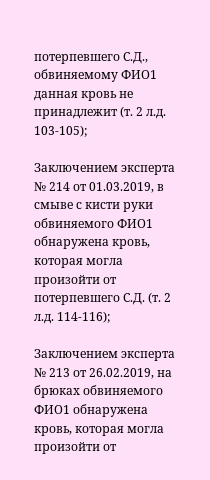потерпевшего С.Д., обвиняемому ФИО1 данная кровь не принадлежит (т. 2 л.д. 103-105);

Заключением эксперта № 214 от 01.03.2019, в смыве с кисти руки обвиняемого ФИО1 обнаружена кровь, которая могла произойти от потерпевшего С.Д. (т. 2 л.д. 114-116);

Заключением эксперта № 213 от 26.02.2019, на брюках обвиняемого ФИО1 обнаружена кровь, которая могла произойти от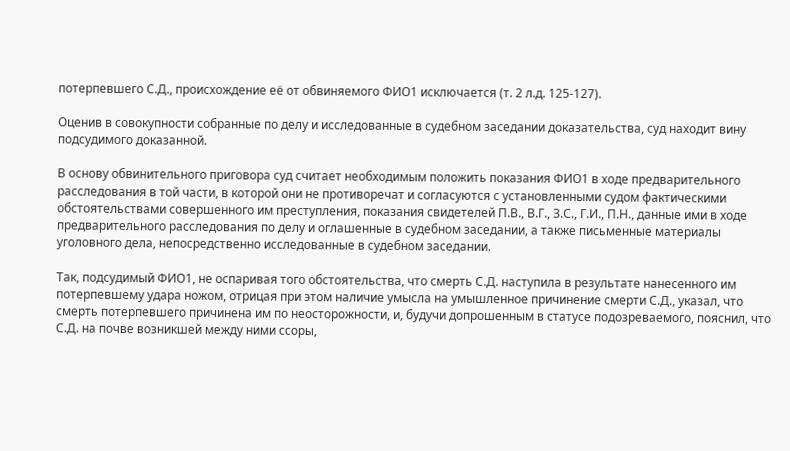потерпевшего С.Д., происхождение её от обвиняемого ФИО1 исключается (т. 2 л.д. 125-127).

Оценив в совокупности собранные по делу и исследованные в судебном заседании доказательства, суд находит вину подсудимого доказанной.

В основу обвинительного приговора суд считает необходимым положить показания ФИО1 в ходе предварительного расследования в той части, в которой они не противоречат и согласуются с установленными судом фактическими обстоятельствами совершенного им преступления, показания свидетелей П.В., В.Г., З.С., Г.И., П.Н., данные ими в ходе предварительного расследования по делу и оглашенные в судебном заседании, а также письменные материалы уголовного дела, непосредственно исследованные в судебном заседании.

Так, подсудимый ФИО1, не оспаривая того обстоятельства, что смерть С.Д. наступила в результате нанесенного им потерпевшему удара ножом, отрицая при этом наличие умысла на умышленное причинение смерти С.Д., указал, что смерть потерпевшего причинена им по неосторожности, и, будучи допрошенным в статусе подозреваемого, пояснил, что С.Д. на почве возникшей между ними ссоры,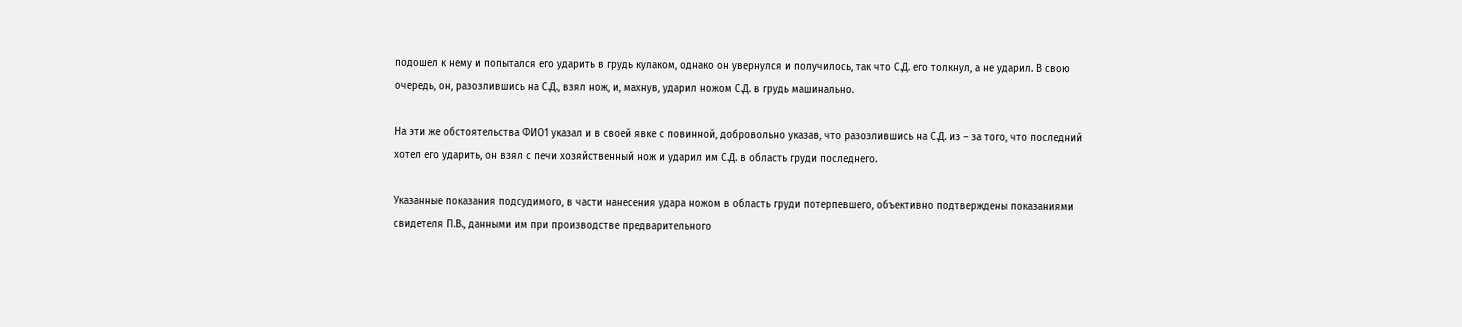подошел к нему и попытался его ударить в грудь кулаком, однако он увернулся и получилось, так что С.Д. его толкнул, а не ударил. В свою очередь, он, разозлившись на С.Д., взял нож, и, махнув, ударил ножом С.Д. в грудь машинально.

На эти же обстоятельства ФИО1 указал и в своей явке с повинной, добровольно указав, что разозлившись на С.Д. из – за того, что последний хотел его ударить, он взял с печи хозяйственный нож и ударил им С.Д. в область груди последнего.

Указанные показания подсудимого, в части нанесения удара ножом в область груди потерпевшего, объективно подтверждены показаниями свидетеля П.В., данными им при производстве предварительного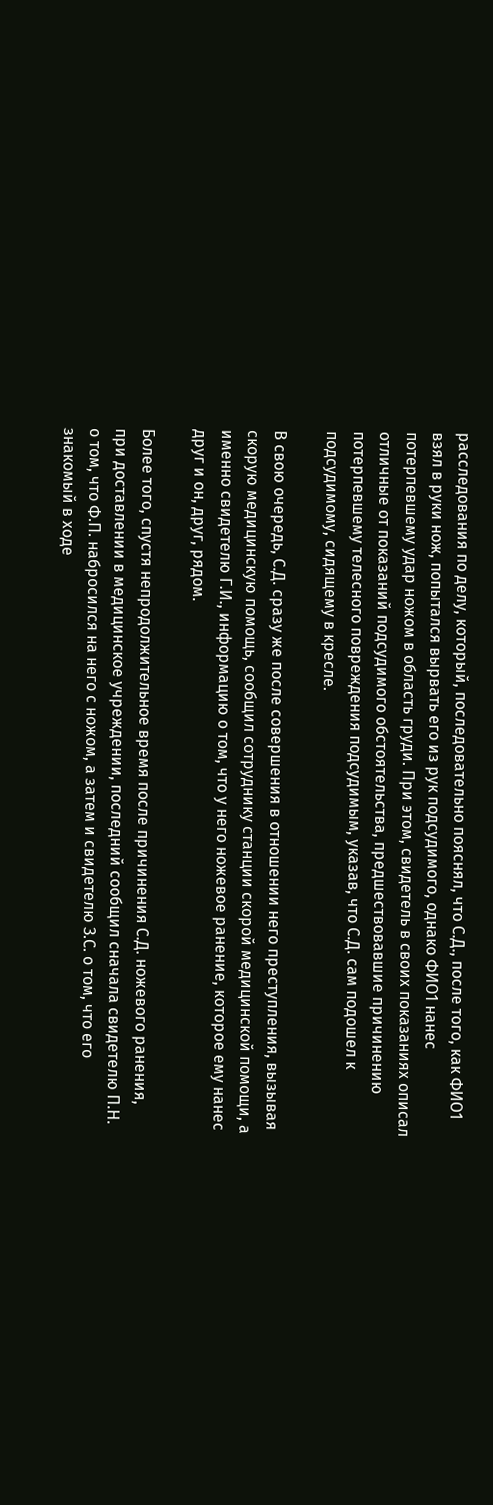расследования по делу, который, последовательно пояснял, что С.Д., после того, как ФИО1 взял в руки нож, попытался вырвать его из рук подсудимого, однако ФИО1 нанес потерпевшему удар ножом в область груди. При этом, свидетель в своих показаниях описал отличные от показаний подсудимого обстоятельства, предшествовавшие причинению потерпевшему телесного повреждения подсудимым, указав, что С.Д. сам подошел к подсудимому, сидящему в кресле.

В свою очередь, С.Д. сразу же после совершения в отношении него преступления, вызывая скорую медицинскую помощь, сообщил сотруднику станции скорой медицинской помощи, а именно свидетелю Г.И., информацию о том, что у него ножевое ранение, которое ему нанес друг и он, друг, рядом.

Более того, спустя непродолжительное время после причинения С.Д. ножевого ранения, при доставлении в медицинское учреждении, последний сообщил сначала свидетелю П.Н. о том, что Ф.П. набросился на него с ножом, а затем и свидетелю З.С. о том, что его знакомый в ходе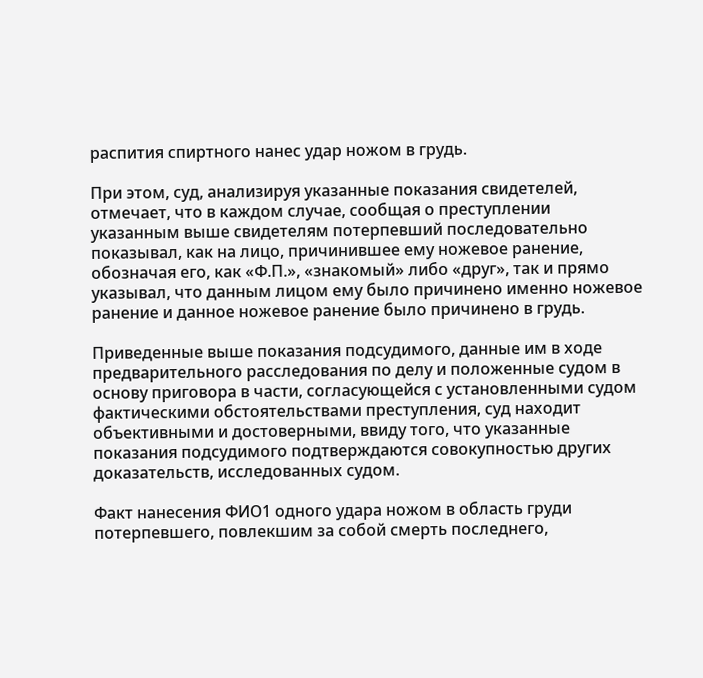распития спиртного нанес удар ножом в грудь.

При этом, суд, анализируя указанные показания свидетелей, отмечает, что в каждом случае, сообщая о преступлении указанным выше свидетелям потерпевший последовательно показывал, как на лицо, причинившее ему ножевое ранение, обозначая его, как «Ф.П.», «знакомый» либо «друг», так и прямо указывал, что данным лицом ему было причинено именно ножевое ранение и данное ножевое ранение было причинено в грудь.

Приведенные выше показания подсудимого, данные им в ходе предварительного расследования по делу и положенные судом в основу приговора в части, согласующейся с установленными судом фактическими обстоятельствами преступления, суд находит объективными и достоверными, ввиду того, что указанные показания подсудимого подтверждаются совокупностью других доказательств, исследованных судом.

Факт нанесения ФИО1 одного удара ножом в область груди потерпевшего, повлекшим за собой смерть последнего,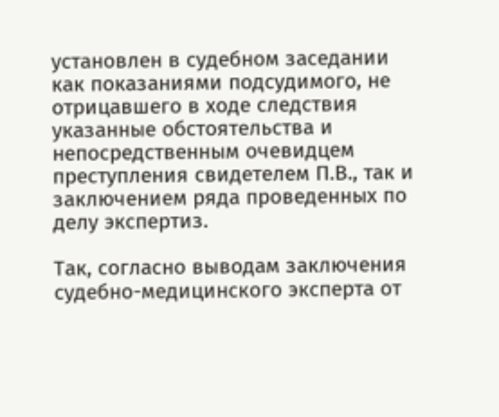установлен в судебном заседании как показаниями подсудимого, не отрицавшего в ходе следствия указанные обстоятельства и непосредственным очевидцем преступления свидетелем П.В., так и заключением ряда проведенных по делу экспертиз.

Так, согласно выводам заключения судебно-медицинского эксперта от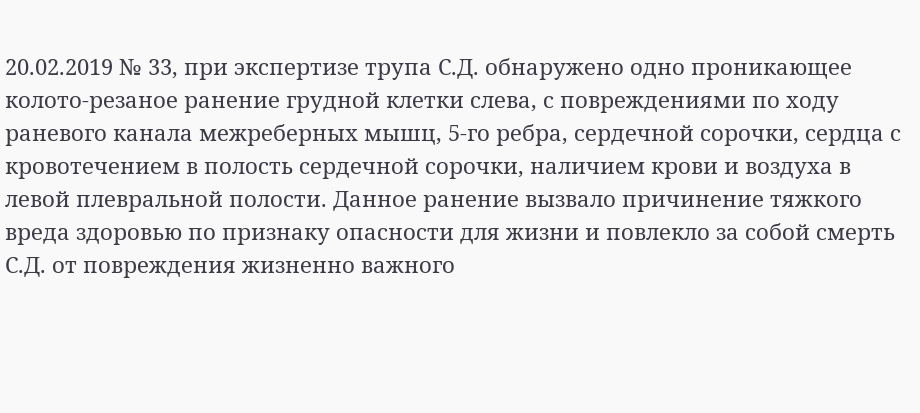20.02.2019 № 33, при экспертизе трупа С.Д. обнаружено одно проникающее колото-резаное ранение грудной клетки слева, с повреждениями по ходу раневого канала межреберных мышц, 5-го ребра, сердечной сорочки, сердца с кровотечением в полость сердечной сорочки, наличием крови и воздуха в левой плевральной полости. Данное ранение вызвало причинение тяжкого вреда здоровью по признаку опасности для жизни и повлекло за собой смерть С.Д. от повреждения жизненно важного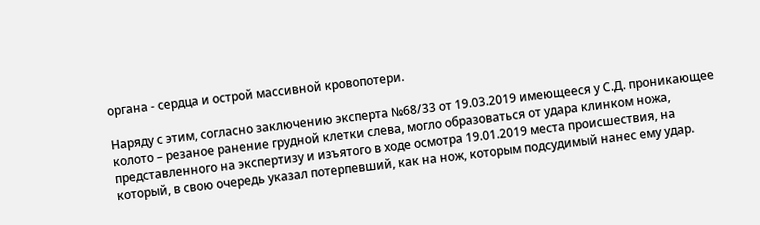органа - сердца и острой массивной кровопотери.

Наряду с этим, согласно заключению эксперта №68/33 от 19.03.2019 имеющееся у С.Д. проникающее колото – резаное ранение грудной клетки слева, могло образоваться от удара клинком ножа, представленного на экспертизу и изъятого в ходе осмотра 19.01.2019 места происшествия, на который, в свою очередь указал потерпевший, как на нож, которым подсудимый нанес ему удар.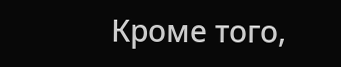Кроме того,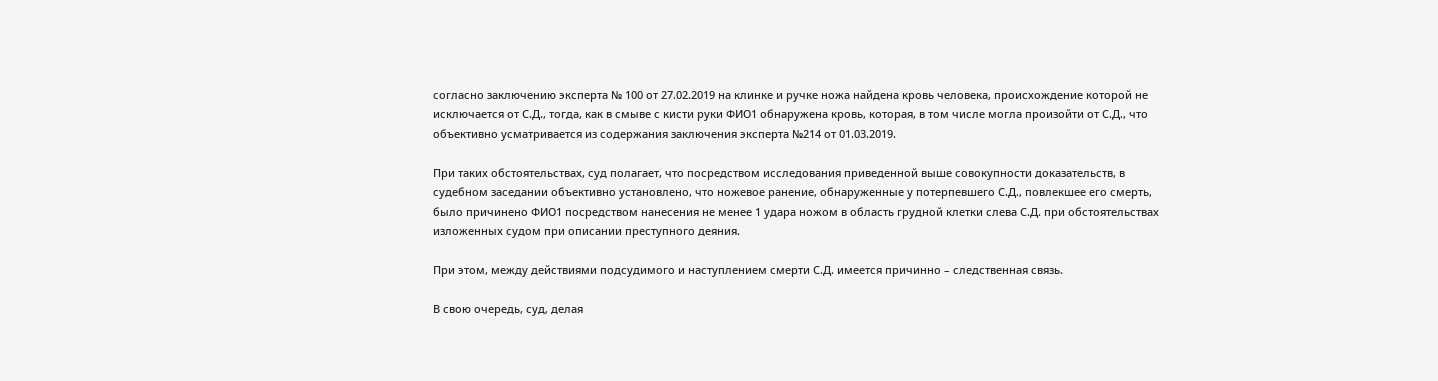согласно заключению эксперта № 100 от 27.02.2019 на клинке и ручке ножа найдена кровь человека, происхождение которой не исключается от С.Д., тогда, как в смыве с кисти руки ФИО1 обнаружена кровь, которая, в том числе могла произойти от С.Д., что объективно усматривается из содержания заключения эксперта №214 от 01.03.2019.

При таких обстоятельствах, суд полагает, что посредством исследования приведенной выше совокупности доказательств, в судебном заседании объективно установлено, что ножевое ранение, обнаруженные у потерпевшего С.Д., повлекшее его смерть, было причинено ФИО1 посредством нанесения не менее 1 удара ножом в область грудной клетки слева С.Д. при обстоятельствах изложенных судом при описании преступного деяния.

При этом, между действиями подсудимого и наступлением смерти С.Д. имеется причинно – следственная связь.

В свою очередь, суд, делая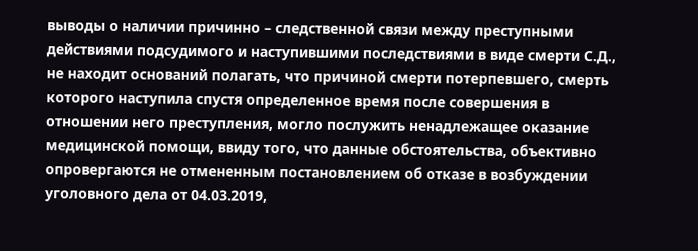выводы о наличии причинно – следственной связи между преступными действиями подсудимого и наступившими последствиями в виде смерти С.Д., не находит оснований полагать, что причиной смерти потерпевшего, смерть которого наступила спустя определенное время после совершения в отношении него преступления, могло послужить ненадлежащее оказание медицинской помощи, ввиду того, что данные обстоятельства, объективно опровергаются не отмененным постановлением об отказе в возбуждении уголовного дела от 04.03.2019,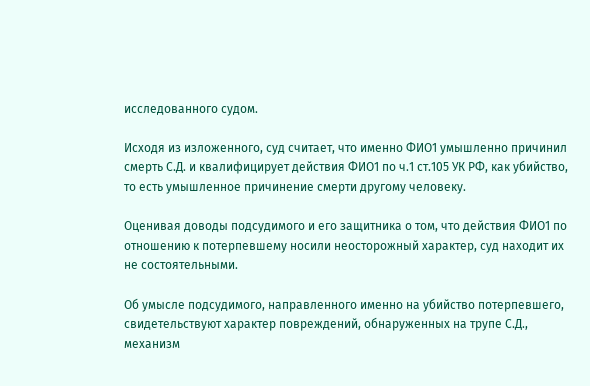исследованного судом.

Исходя из изложенного, суд считает, что именно ФИО1 умышленно причинил смерть С.Д. и квалифицирует действия ФИО1 по ч.1 ст.105 УК РФ, как убийство, то есть умышленное причинение смерти другому человеку.

Оценивая доводы подсудимого и его защитника о том, что действия ФИО1 по отношению к потерпевшему носили неосторожный характер, суд находит их не состоятельными.

Об умысле подсудимого, направленного именно на убийство потерпевшего, свидетельствуют характер повреждений, обнаруженных на трупе С.Д., механизм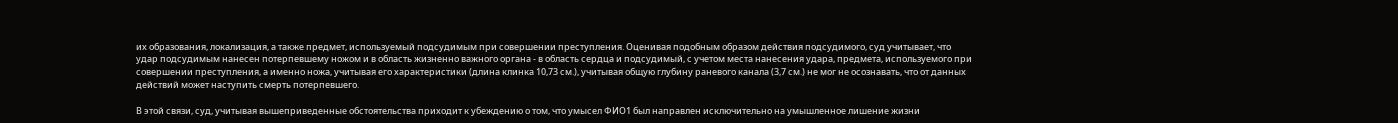их образования, локализация, а также предмет, используемый подсудимым при совершении преступления. Оценивая подобным образом действия подсудимого, суд учитывает, что удар подсудимым нанесен потерпевшему ножом и в область жизненно важного органа - в область сердца и подсудимый, с учетом места нанесения удара, предмета, используемого при совершении преступления, а именно ножа, учитывая его характеристики (длина клинка 10,73 см.), учитывая общую глубину раневого канала (3,7 см.) не мог не осознавать, что от данных действий может наступить смерть потерпевшего.

В этой связи, суд, учитывая вышеприведенные обстоятельства приходит к убеждению о том, что умысел ФИО1 был направлен исключительно на умышленное лишение жизни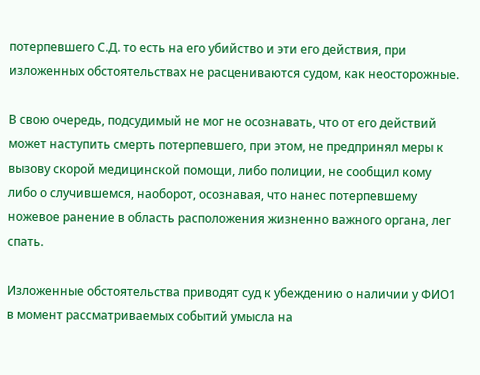потерпевшего С.Д. то есть на его убийство и эти его действия, при изложенных обстоятельствах не расцениваются судом, как неосторожные.

В свою очередь, подсудимый не мог не осознавать, что от его действий может наступить смерть потерпевшего, при этом, не предпринял меры к вызову скорой медицинской помощи, либо полиции, не сообщил кому либо о случившемся, наоборот, осознавая, что нанес потерпевшему ножевое ранение в область расположения жизненно важного органа, лег спать.

Изложенные обстоятельства приводят суд к убеждению о наличии у ФИО1 в момент рассматриваемых событий умысла на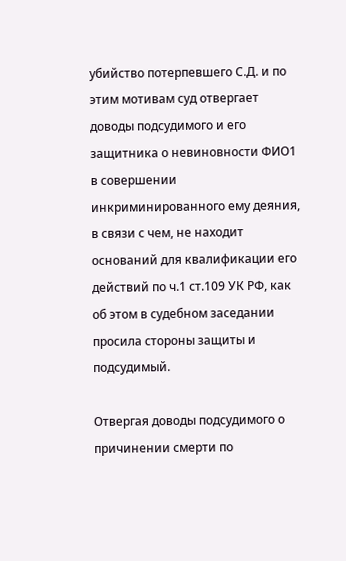убийство потерпевшего С.Д. и по этим мотивам суд отвергает доводы подсудимого и его защитника о невиновности ФИО1 в совершении инкриминированного ему деяния, в связи с чем, не находит оснований для квалификации его действий по ч.1 ст.109 УК РФ, как об этом в судебном заседании просила стороны защиты и подсудимый.

Отвергая доводы подсудимого о причинении смерти по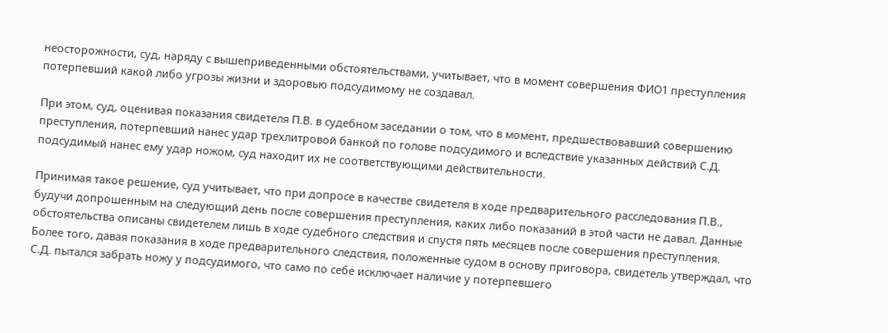неосторожности, суд, наряду с вышеприведенными обстоятельствами, учитывает, что в момент совершения ФИО1 преступления потерпевший какой либо угрозы жизни и здоровью подсудимому не создавал.

При этом, суд, оценивая показания свидетеля П.В. в судебном заседании о том, что в момент, предшествовавший совершению преступления, потерпевший нанес удар трехлитровой банкой по голове подсудимого и вследствие указанных действий С.Д. подсудимый нанес ему удар ножом, суд находит их не соответствующими действительности.

Принимая такое решение, суд учитывает, что при допросе в качестве свидетеля в ходе предварительного расследования П.В., будучи допрошенным на следующий день после совершения преступления, каких либо показаний в этой части не давал. Данные обстоятельства описаны свидетелем лишь в ходе судебного следствия и спустя пять месяцев после совершения преступления. Более того, давая показания в ходе предварительного следствия, положенные судом в основу приговора, свидетель утверждал, что С.Д. пытался забрать ножу у подсудимого, что само по себе исключает наличие у потерпевшего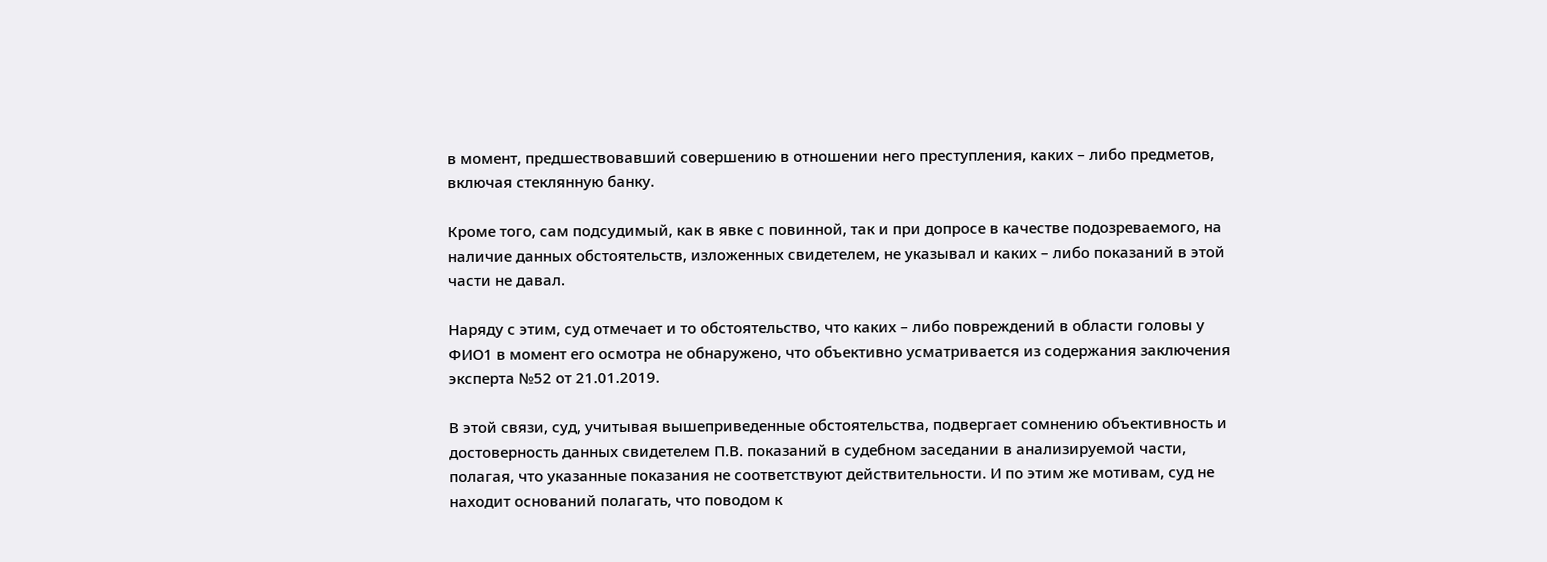в момент, предшествовавший совершению в отношении него преступления, каких – либо предметов, включая стеклянную банку.

Кроме того, сам подсудимый, как в явке с повинной, так и при допросе в качестве подозреваемого, на наличие данных обстоятельств, изложенных свидетелем, не указывал и каких – либо показаний в этой части не давал.

Наряду с этим, суд отмечает и то обстоятельство, что каких – либо повреждений в области головы у ФИО1 в момент его осмотра не обнаружено, что объективно усматривается из содержания заключения эксперта №52 от 21.01.2019.

В этой связи, суд, учитывая вышеприведенные обстоятельства, подвергает сомнению объективность и достоверность данных свидетелем П.В. показаний в судебном заседании в анализируемой части, полагая, что указанные показания не соответствуют действительности. И по этим же мотивам, суд не находит оснований полагать, что поводом к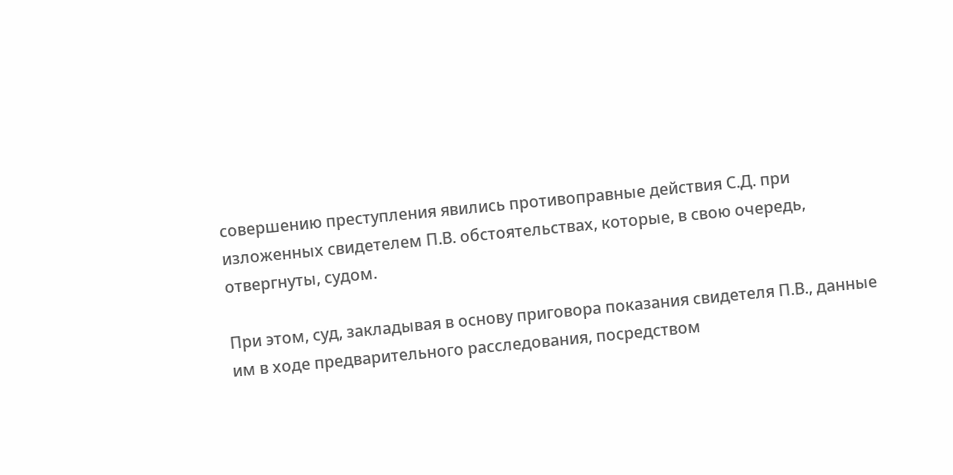совершению преступления явились противоправные действия С.Д. при изложенных свидетелем П.В. обстоятельствах, которые, в свою очередь, отвергнуты, судом.

При этом, суд, закладывая в основу приговора показания свидетеля П.В., данные им в ходе предварительного расследования, посредством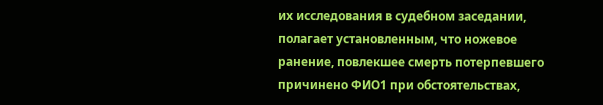их исследования в судебном заседании, полагает установленным, что ножевое ранение, повлекшее смерть потерпевшего причинено ФИО1 при обстоятельствах,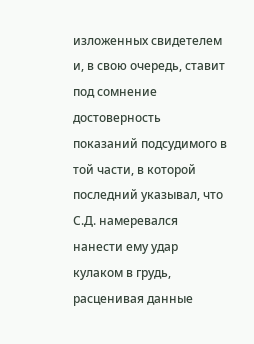изложенных свидетелем и, в свою очередь, ставит под сомнение достоверность показаний подсудимого в той части, в которой последний указывал, что С.Д. намеревался нанести ему удар кулаком в грудь, расценивая данные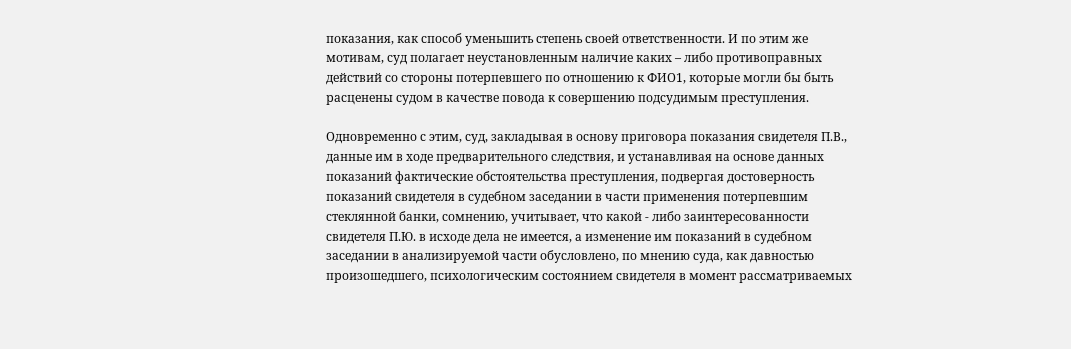показания, как способ уменьшить степень своей ответственности. И по этим же мотивам, суд полагает неустановленным наличие каких – либо противоправных действий со стороны потерпевшего по отношению к ФИО1, которые могли бы быть расценены судом в качестве повода к совершению подсудимым преступления.

Одновременно с этим, суд, закладывая в основу приговора показания свидетеля П.В., данные им в ходе предварительного следствия, и устанавливая на основе данных показаний фактические обстоятельства преступления, подвергая достоверность показаний свидетеля в судебном заседании в части применения потерпевшим стеклянной банки, сомнению, учитывает, что какой - либо заинтересованности свидетеля П.Ю. в исходе дела не имеется, а изменение им показаний в судебном заседании в анализируемой части обусловлено, по мнению суда, как давностью произошедшего, психологическим состоянием свидетеля в момент рассматриваемых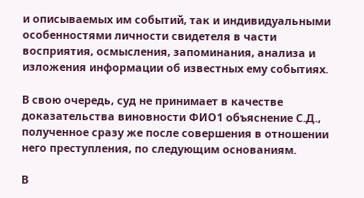и описываемых им событий, так и индивидуальными особенностями личности свидетеля в части восприятия, осмысления, запоминания, анализа и изложения информации об известных ему событиях.

В свою очередь, суд не принимает в качестве доказательства виновности ФИО1 объяснение С.Д., полученное сразу же после совершения в отношении него преступления, по следующим основаниям.

В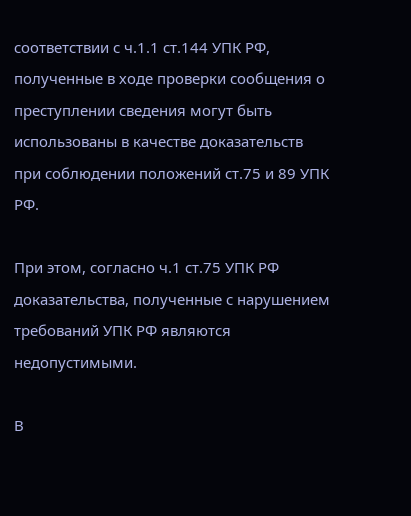соответствии с ч.1.1 ст.144 УПК РФ, полученные в ходе проверки сообщения о преступлении сведения могут быть использованы в качестве доказательств при соблюдении положений ст.75 и 89 УПК РФ.

При этом, согласно ч.1 ст.75 УПК РФ доказательства, полученные с нарушением требований УПК РФ являются недопустимыми.

В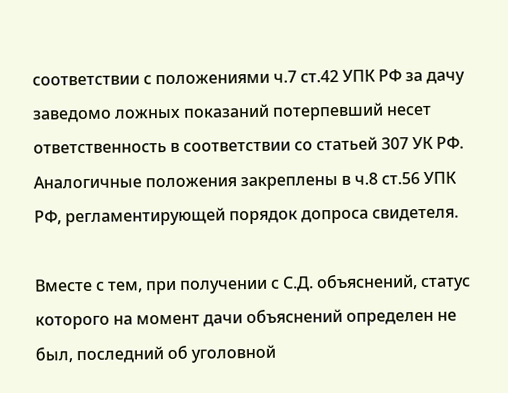соответствии с положениями ч.7 ст.42 УПК РФ за дачу заведомо ложных показаний потерпевший несет ответственность в соответствии со статьей 307 УК РФ. Аналогичные положения закреплены в ч.8 ст.56 УПК РФ, регламентирующей порядок допроса свидетеля.

Вместе с тем, при получении с С.Д. объяснений, статус которого на момент дачи объяснений определен не был, последний об уголовной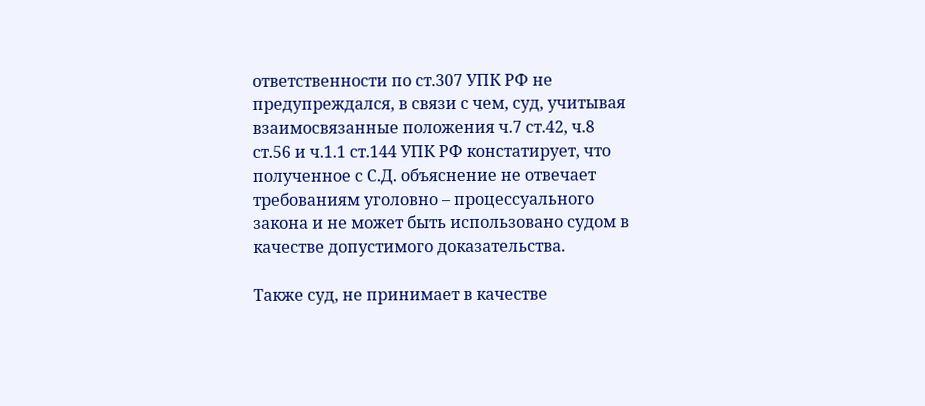ответственности по ст.307 УПК РФ не предупреждался, в связи с чем, суд, учитывая взаимосвязанные положения ч.7 ст.42, ч.8 ст.56 и ч.1.1 ст.144 УПК РФ констатирует, что полученное с С.Д. объяснение не отвечает требованиям уголовно – процессуального закона и не может быть использовано судом в качестве допустимого доказательства.

Также суд, не принимает в качестве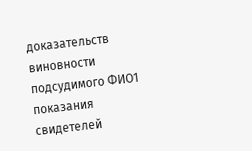доказательств виновности подсудимого ФИО1 показания свидетелей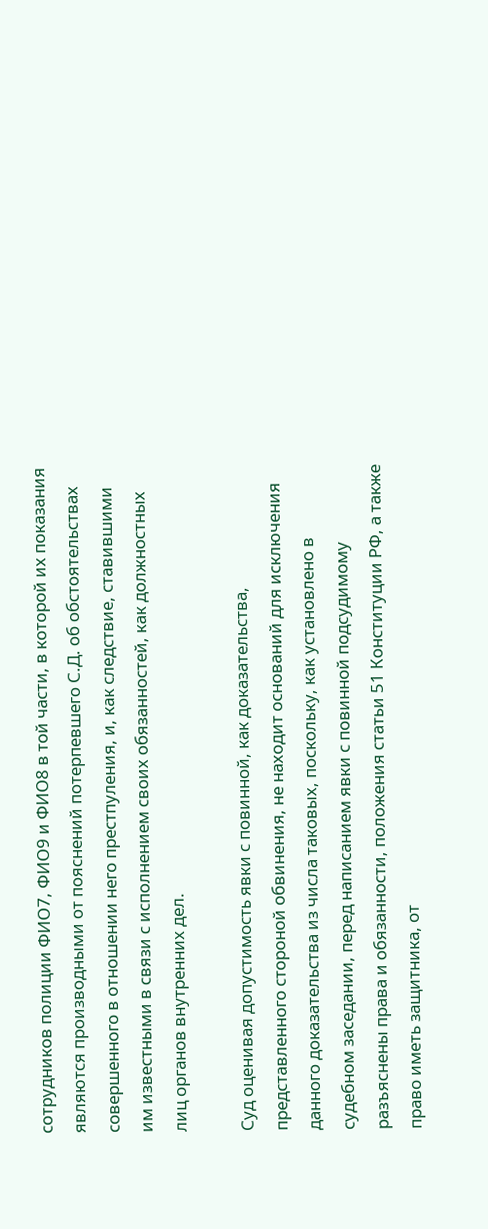сотрудников полиции ФИО7, ФИО9 и ФИО8 в той части, в которой их показания являются производными от пояснений потерпевшего С.Д. об обстоятельствах совершенного в отношении него престпуления, и, как следствие, ставившими им известными в связи с исполнением своих обязанностей, как должностных лиц органов внутренних дел.

Суд оценивая допустимость явки с повинной, как доказательства, представленного стороной обвинения, не находит оснований для исключения данного доказательства из числа таковых, поскольку, как установлено в судебном заседании, перед написанием явки с повинной подсудимому разъяснены права и обязанности, положения статьи 51 Конституции РФ, а также право иметь защитника, от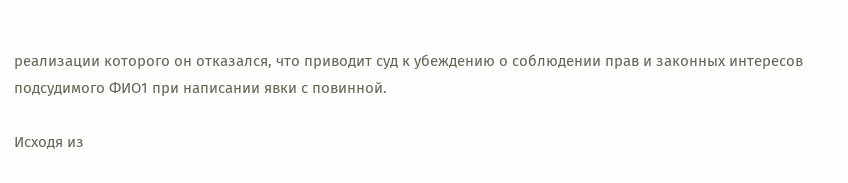реализации которого он отказался, что приводит суд к убеждению о соблюдении прав и законных интересов подсудимого ФИО1 при написании явки с повинной.

Исходя из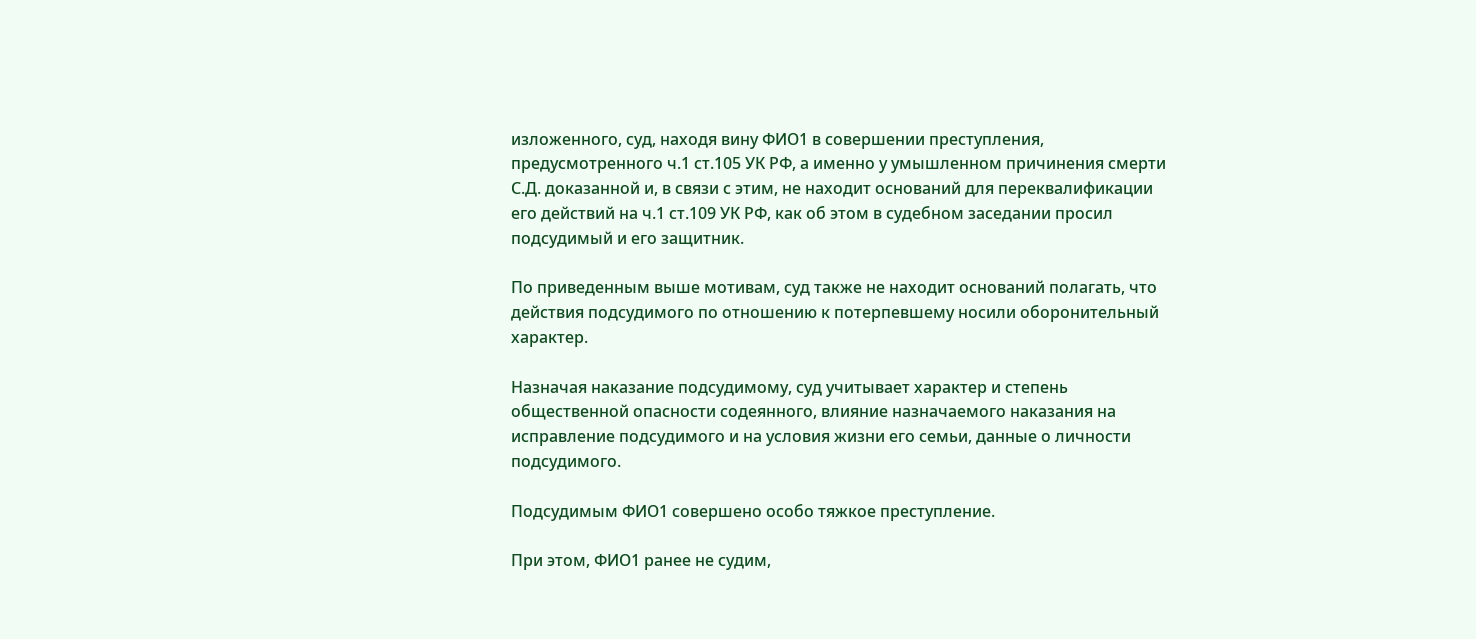изложенного, суд, находя вину ФИО1 в совершении преступления, предусмотренного ч.1 ст.105 УК РФ, а именно у умышленном причинения смерти С.Д. доказанной и, в связи с этим, не находит оснований для переквалификации его действий на ч.1 ст.109 УК РФ, как об этом в судебном заседании просил подсудимый и его защитник.

По приведенным выше мотивам, суд также не находит оснований полагать, что действия подсудимого по отношению к потерпевшему носили оборонительный характер.

Назначая наказание подсудимому, суд учитывает характер и степень общественной опасности содеянного, влияние назначаемого наказания на исправление подсудимого и на условия жизни его семьи, данные о личности подсудимого.

Подсудимым ФИО1 совершено особо тяжкое преступление.

При этом, ФИО1 ранее не судим,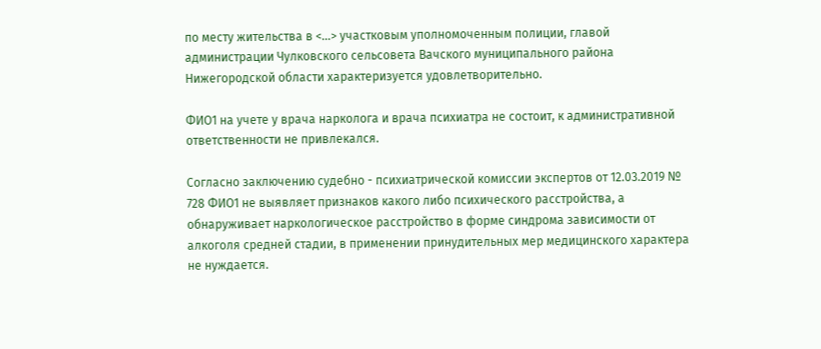по месту жительства в <...> участковым уполномоченным полиции, главой администрации Чулковского сельсовета Вачского муниципального района Нижегородской области характеризуется удовлетворительно.

ФИО1 на учете у врача нарколога и врача психиатра не состоит, к административной ответственности не привлекался.

Согласно заключению судебно - психиатрической комиссии экспертов от 12.03.2019 № 728 ФИО1 не выявляет признаков какого либо психического расстройства, а обнаруживает наркологическое расстройство в форме синдрома зависимости от алкоголя средней стадии, в применении принудительных мер медицинского характера не нуждается.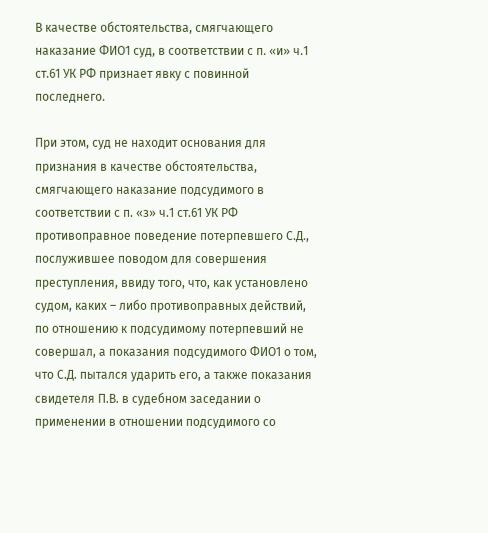В качестве обстоятельства, смягчающего наказание ФИО1 суд, в соответствии с п. «и» ч.1 ст.61 УК РФ признает явку с повинной последнего.

При этом, суд не находит основания для признания в качестве обстоятельства, смягчающего наказание подсудимого в соответствии с п. «з» ч.1 ст.61 УК РФ противоправное поведение потерпевшего С.Д., послужившее поводом для совершения преступления, ввиду того, что, как установлено судом, каких – либо противоправных действий, по отношению к подсудимому потерпевший не совершал, а показания подсудимого ФИО1 о том, что С.Д. пытался ударить его, а также показания свидетеля П.В. в судебном заседании о применении в отношении подсудимого со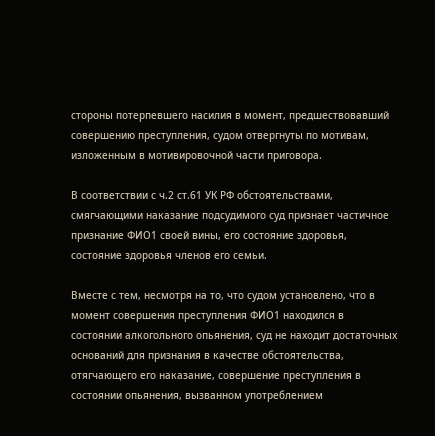стороны потерпевшего насилия в момент, предшествовавший совершению преступления, судом отвергнуты по мотивам, изложенным в мотивировочной части приговора.

В соответствии с ч.2 ст.61 УК РФ обстоятельствами, смягчающими наказание подсудимого суд признает частичное признание ФИО1 своей вины, его состояние здоровья, состояние здоровья членов его семьи.

Вместе с тем, несмотря на то, что судом установлено, что в момент совершения преступления ФИО1 находился в состоянии алкогольного опьянения, суд не находит достаточных оснований для признания в качестве обстоятельства, отягчающего его наказание, совершение преступления в состоянии опьянения, вызванном употреблением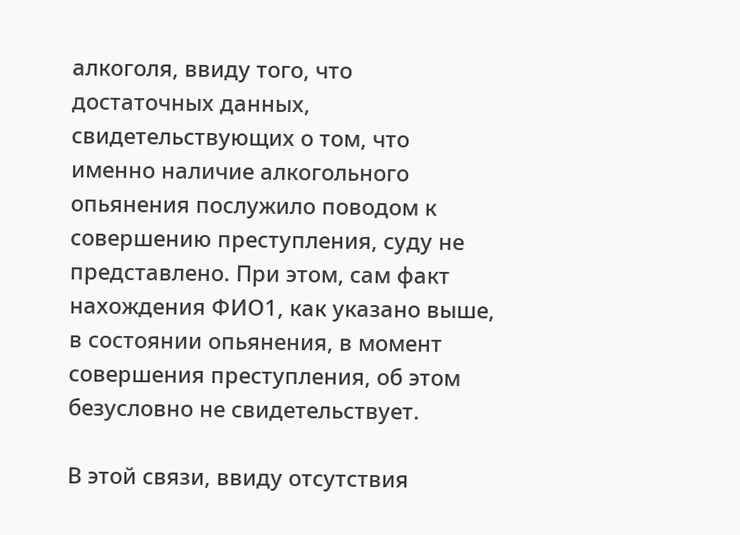алкоголя, ввиду того, что достаточных данных, свидетельствующих о том, что именно наличие алкогольного опьянения послужило поводом к совершению преступления, суду не представлено. При этом, сам факт нахождения ФИО1, как указано выше, в состоянии опьянения, в момент совершения преступления, об этом безусловно не свидетельствует.

В этой связи, ввиду отсутствия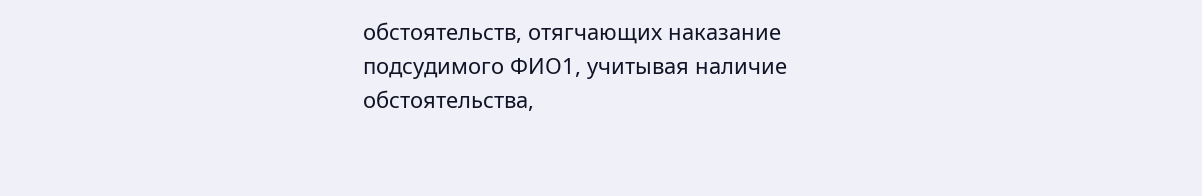обстоятельств, отягчающих наказание подсудимого ФИО1, учитывая наличие обстоятельства,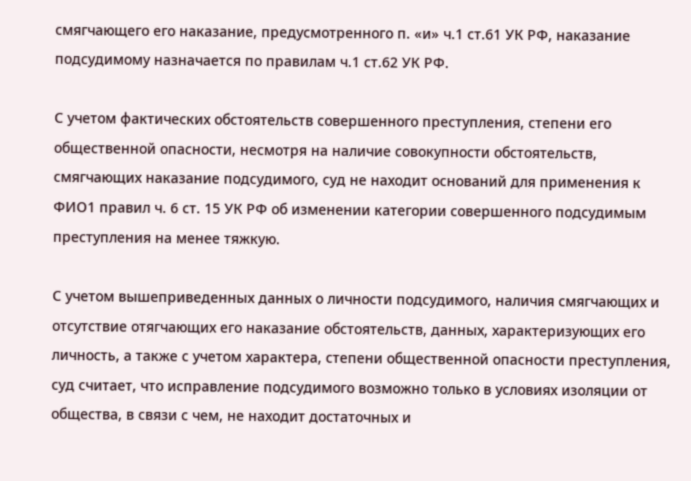смягчающего его наказание, предусмотренного п. «и» ч.1 ст.61 УК РФ, наказание подсудимому назначается по правилам ч.1 ст.62 УК РФ.

С учетом фактических обстоятельств совершенного преступления, степени его общественной опасности, несмотря на наличие совокупности обстоятельств, смягчающих наказание подсудимого, суд не находит оснований для применения к ФИО1 правил ч. 6 ст. 15 УК РФ об изменении категории совершенного подсудимым преступления на менее тяжкую.

С учетом вышеприведенных данных о личности подсудимого, наличия смягчающих и отсутствие отягчающих его наказание обстоятельств, данных, характеризующих его личность, а также с учетом характера, степени общественной опасности преступления, суд считает, что исправление подсудимого возможно только в условиях изоляции от общества, в связи с чем, не находит достаточных и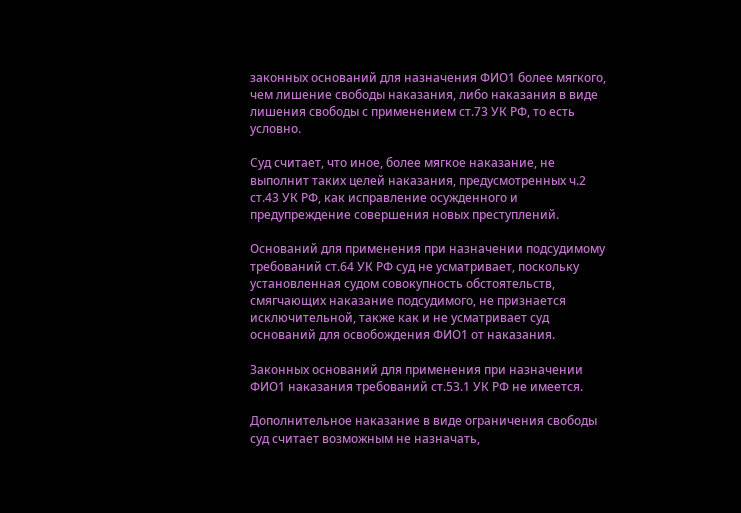законных оснований для назначения ФИО1 более мягкого, чем лишение свободы наказания, либо наказания в виде лишения свободы с применением ст.73 УК РФ, то есть условно.

Суд считает, что иное, более мягкое наказание, не выполнит таких целей наказания, предусмотренных ч.2 ст.43 УК РФ, как исправление осужденного и предупреждение совершения новых преступлений.

Оснований для применения при назначении подсудимому требований ст.64 УК РФ суд не усматривает, поскольку установленная судом совокупность обстоятельств, смягчающих наказание подсудимого, не признается исключительной, также как и не усматривает суд оснований для освобождения ФИО1 от наказания.

Законных оснований для применения при назначении ФИО1 наказания требований ст.53.1 УК РФ не имеется.

Дополнительное наказание в виде ограничения свободы суд считает возможным не назначать,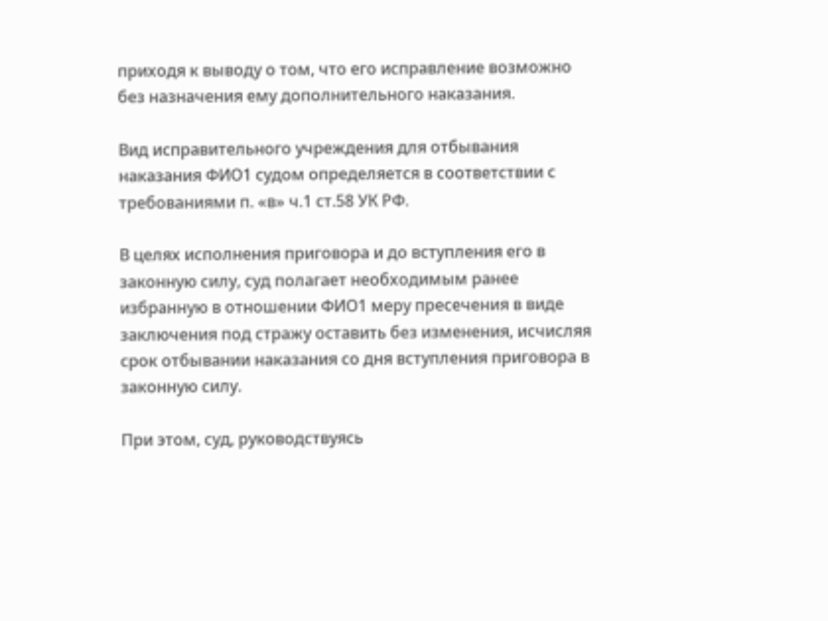приходя к выводу о том, что его исправление возможно без назначения ему дополнительного наказания.

Вид исправительного учреждения для отбывания наказания ФИО1 судом определяется в соответствии с требованиями п. «в» ч.1 ст.58 УК РФ.

В целях исполнения приговора и до вступления его в законную силу, суд полагает необходимым ранее избранную в отношении ФИО1 меру пресечения в виде заключения под стражу оставить без изменения, исчисляя срок отбывании наказания со дня вступления приговора в законную силу.

При этом, суд, руководствуясь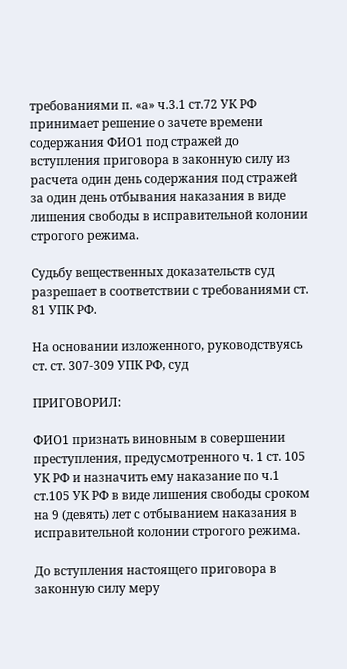требованиями п. «а» ч.3.1 ст.72 УК РФ принимает решение о зачете времени содержания ФИО1 под стражей до вступления приговора в законную силу из расчета один день содержания под стражей за один день отбывания наказания в виде лишения свободы в исправительной колонии строгого режима.

Судьбу вещественных доказательств суд разрешает в соответствии с требованиями ст. 81 УПК РФ.

На основании изложенного, руководствуясь ст. ст. 307-309 УПК РФ, суд

ПРИГОВОРИЛ:

ФИО1 признать виновным в совершении преступления, предусмотренного ч. 1 ст. 105 УК РФ и назначить ему наказание по ч.1 ст.105 УК РФ в виде лишения свободы сроком на 9 (девять) лет с отбыванием наказания в исправительной колонии строгого режима.

До вступления настоящего приговора в законную силу меру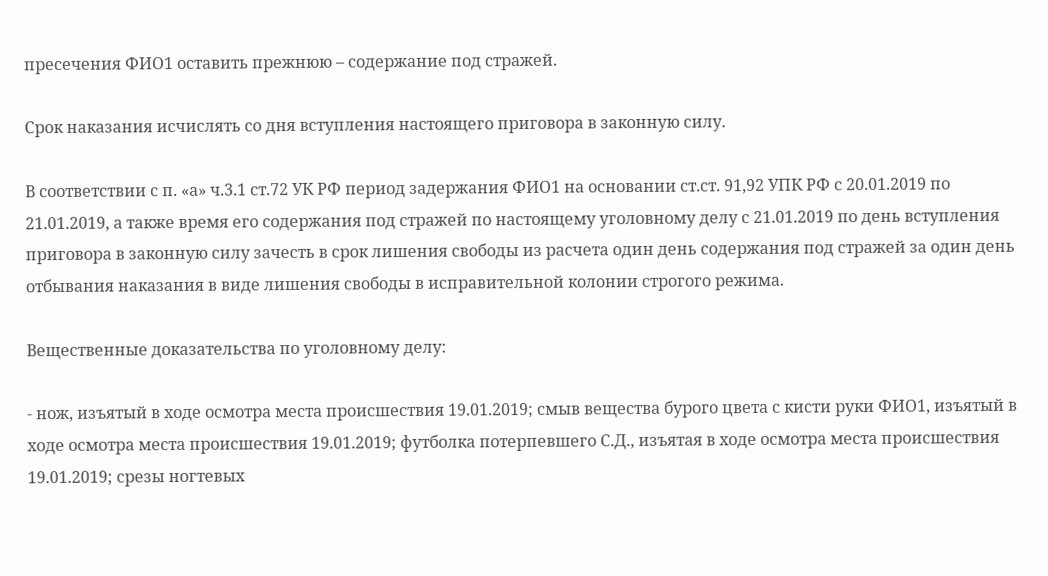пресечения ФИО1 оставить прежнюю – содержание под стражей.

Срок наказания исчислять со дня вступления настоящего приговора в законную силу.

В соответствии с п. «а» ч.3.1 ст.72 УК РФ период задержания ФИО1 на основании ст.ст. 91,92 УПК РФ с 20.01.2019 по 21.01.2019, а также время его содержания под стражей по настоящему уголовному делу с 21.01.2019 по день вступления приговора в законную силу зачесть в срок лишения свободы из расчета один день содержания под стражей за один день отбывания наказания в виде лишения свободы в исправительной колонии строгого режима.

Вещественные доказательства по уголовному делу:

- нож, изъятый в ходе осмотра места происшествия 19.01.2019; смыв вещества бурого цвета с кисти руки ФИО1, изъятый в ходе осмотра места происшествия 19.01.2019; футболка потерпевшего С.Д., изъятая в ходе осмотра места происшествия 19.01.2019; срезы ногтевых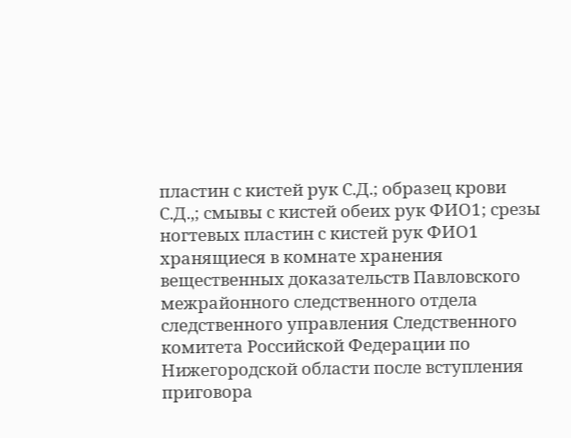пластин с кистей рук С.Д.; образец крови С.Д.,; смывы с кистей обеих рук ФИО1; срезы ногтевых пластин с кистей рук ФИО1 хранящиеся в комнате хранения вещественных доказательств Павловского межрайонного следственного отдела следственного управления Следственного комитета Российской Федерации по Нижегородской области после вступления приговора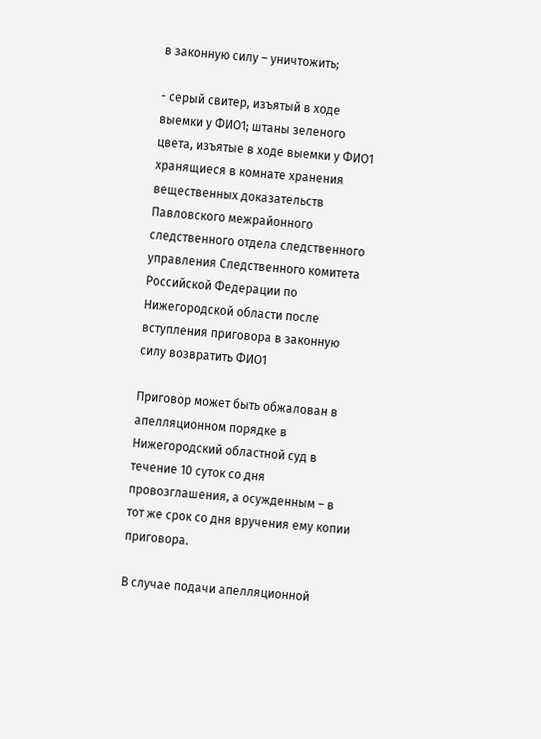в законную силу – уничтожить;

- серый свитер, изъятый в ходе выемки у ФИО1; штаны зеленого цвета, изъятые в ходе выемки у ФИО1 хранящиеся в комнате хранения вещественных доказательств Павловского межрайонного следственного отдела следственного управления Следственного комитета Российской Федерации по Нижегородской области после вступления приговора в законную силу возвратить ФИО1

Приговор может быть обжалован в апелляционном порядке в Нижегородский областной суд в течение 10 суток со дня провозглашения, а осужденным – в тот же срок со дня вручения ему копии приговора.

В случае подачи апелляционной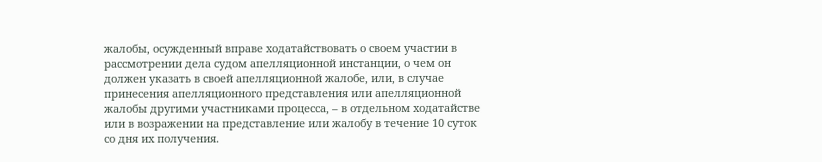жалобы, осужденный вправе ходатайствовать о своем участии в рассмотрении дела судом апелляционной инстанции, о чем он должен указать в своей апелляционной жалобе, или, в случае принесения апелляционного представления или апелляционной жалобы другими участниками процесса, – в отдельном ходатайстве или в возражении на представление или жалобу в течение 10 суток со дня их получения.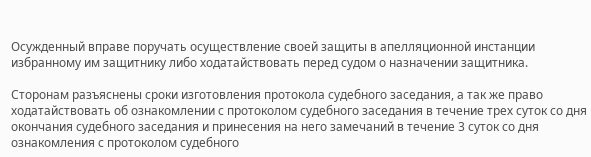Осужденный вправе поручать осуществление своей защиты в апелляционной инстанции избранному им защитнику либо ходатайствовать перед судом о назначении защитника.

Сторонам разъяснены сроки изготовления протокола судебного заседания, а так же право ходатайствовать об ознакомлении с протоколом судебного заседания в течение трех суток со дня окончания судебного заседания и принесения на него замечаний в течение 3 суток со дня ознакомления с протоколом судебного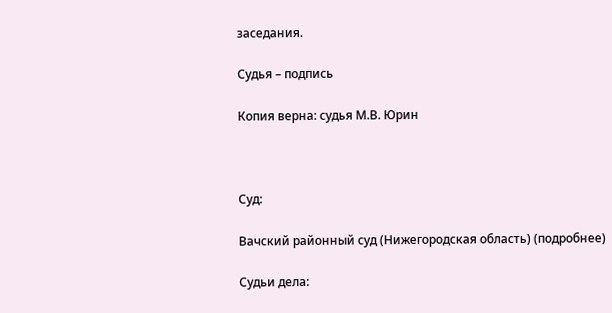заседания.

Судья – подпись

Копия верна: судья М.В. Юрин



Суд:

Вачский районный суд (Нижегородская область) (подробнее)

Судьи дела: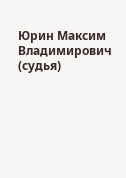Юрин Максим Владимирович (судья)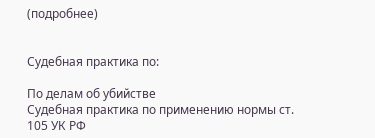(подробнее)


Судебная практика по:

По делам об убийстве
Судебная практика по применению нормы ст. 105 УК РФ